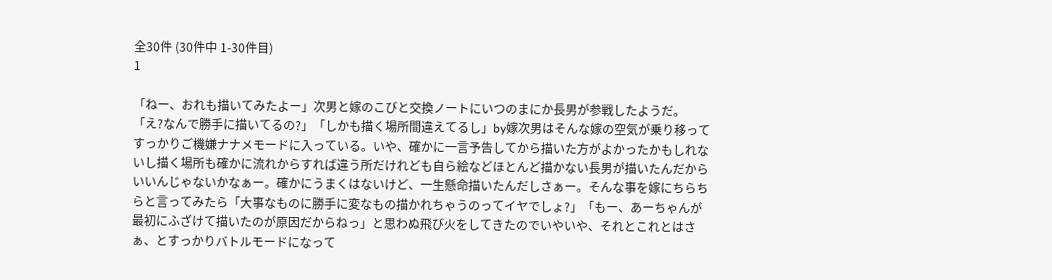全30件 (30件中 1-30件目)
1

「ねー、おれも描いてみたよー」次男と嫁のこびと交換ノートにいつのまにか長男が参戦したようだ。「え?なんで勝手に描いてるの?」「しかも描く場所間違えてるし」by嫁次男はそんな嫁の空気が乗り移ってすっかりご機嫌ナナメモードに入っている。いや、確かに一言予告してから描いた方がよかったかもしれないし描く場所も確かに流れからすれば違う所だけれども自ら絵などほとんど描かない長男が描いたんだからいいんじゃないかなぁー。確かにうまくはないけど、一生懸命描いたんだしさぁー。そんな事を嫁にちらちらと言ってみたら「大事なものに勝手に変なもの描かれちゃうのってイヤでしょ?」「もー、あーちゃんが最初にふざけて描いたのが原因だからねっ」と思わぬ飛び火をしてきたのでいやいや、それとこれとはさぁ、とすっかりバトルモードになって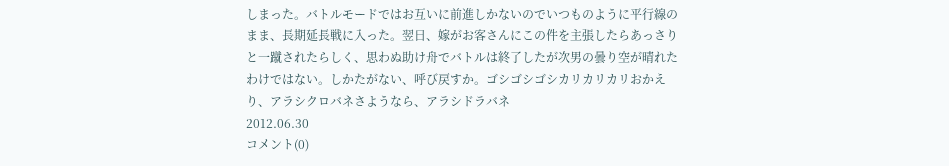しまった。バトルモードではお互いに前進しかないのでいつものように平行線のまま、長期延長戦に入った。翌日、嫁がお客さんにこの件を主張したらあっさりと一蹴されたらしく、思わぬ助け舟でバトルは終了したが次男の曇り空が晴れたわけではない。しかたがない、呼び戻すか。ゴシゴシゴシカリカリカリおかえり、アラシクロバネさようなら、アラシドラバネ
2012.06.30
コメント(0)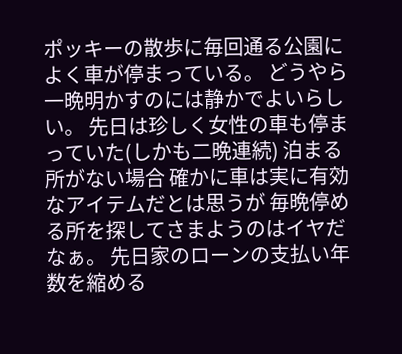ポッキーの散歩に毎回通る公園によく車が停まっている。 どうやら一晩明かすのには静かでよいらしい。 先日は珍しく女性の車も停まっていた(しかも二晩連続) 泊まる所がない場合 確かに車は実に有効なアイテムだとは思うが 毎晩停める所を探してさまようのはイヤだなぁ。 先日家のローンの支払い年数を縮める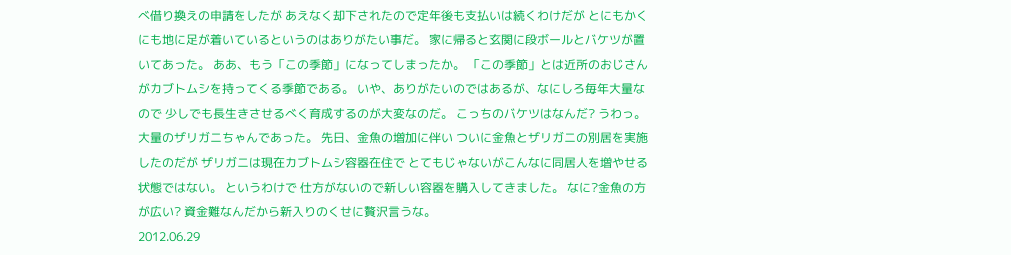べ借り換えの申請をしたが あえなく却下されたので定年後も支払いは続くわけだが とにもかくにも地に足が着いているというのはありがたい事だ。 家に帰ると玄関に段ボールとバケツが置いてあった。 ああ、もう「この季節」になってしまったか。 「この季節」とは近所のおじさんがカブトムシを持ってくる季節である。 いや、ありがたいのではあるが、なにしろ毎年大量なので 少しでも長生きさせるべく育成するのが大変なのだ。 こっちのバケツはなんだ? うわっ。 大量のザリガニちゃんであった。 先日、金魚の増加に伴い ついに金魚とザリガニの別居を実施したのだが ザリガニは現在カブトムシ容器在住で とてもじゃないがこんなに同居人を増やせる状態ではない。 というわけで 仕方がないので新しい容器を購入してきました。 なに?金魚の方が広い? 資金難なんだから新入りのくせに贅沢言うな。
2012.06.29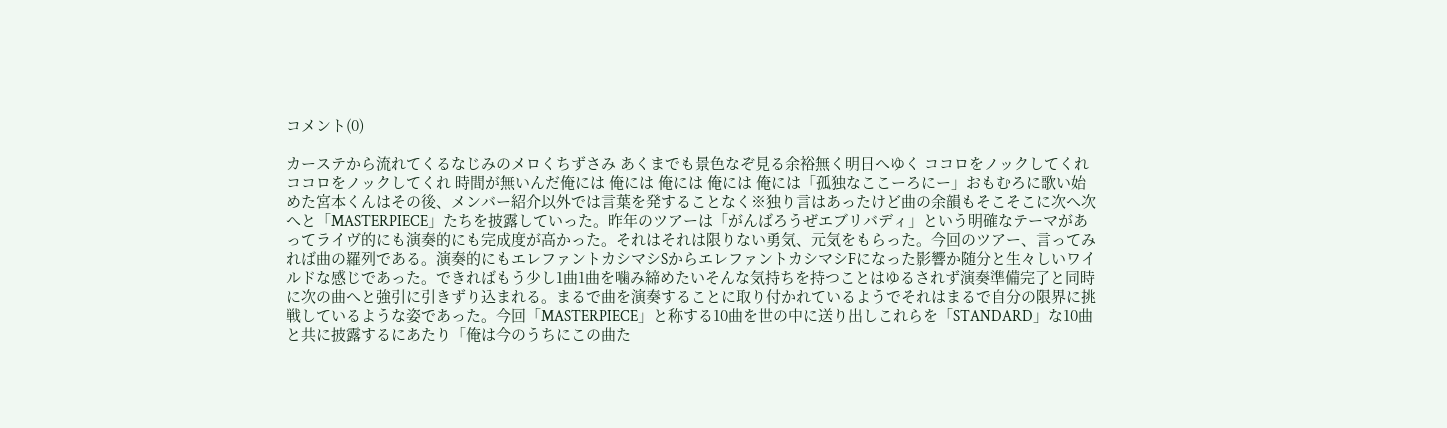コメント(0)

カーステから流れてくるなじみのメロくちずさみ あくまでも景色なぞ見る余裕無く明日へゆく ココロをノックしてくれ ココロをノックしてくれ 時間が無いんだ俺には 俺には 俺には 俺には 俺には「孤独なここーろにー」おもむろに歌い始めた宮本くんはその後、メンバー紹介以外では言葉を発することなく※独り言はあったけど曲の余韻もそこそこに次へ次へと「MASTERPIECE」たちを披露していった。昨年のツアーは「がんばろうぜエブリバディ」という明確なテーマがあってライヴ的にも演奏的にも完成度が高かった。それはそれは限りない勇気、元気をもらった。今回のツアー、言ってみれば曲の羅列である。演奏的にもエレファントカシマシSからエレファントカシマシFになった影響か随分と生々しいワイルドな感じであった。できればもう少し1曲1曲を噛み締めたいそんな気持ちを持つことはゆるされず演奏準備完了と同時に次の曲へと強引に引きずり込まれる。まるで曲を演奏することに取り付かれているようでそれはまるで自分の限界に挑戦しているような姿であった。今回「MASTERPIECE」と称する10曲を世の中に送り出しこれらを「STANDARD」な10曲と共に披露するにあたり「俺は今のうちにこの曲た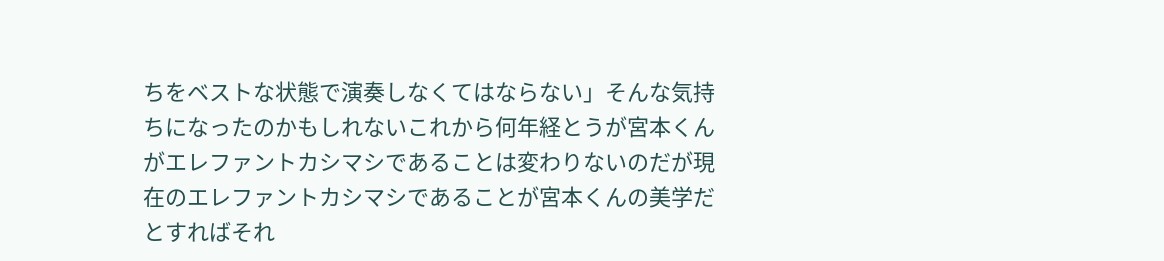ちをベストな状態で演奏しなくてはならない」そんな気持ちになったのかもしれないこれから何年経とうが宮本くんがエレファントカシマシであることは変わりないのだが現在のエレファントカシマシであることが宮本くんの美学だとすればそれ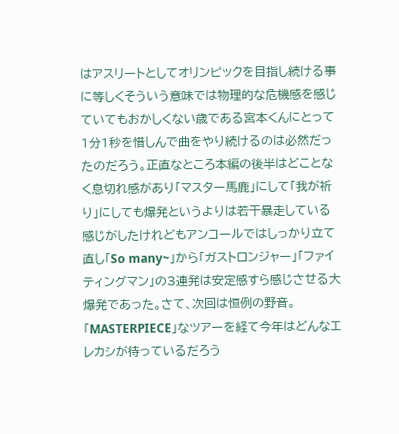はアスリートとしてオリンピックを目指し続ける事に等しくそういう意味では物理的な危機感を感じていてもおかしくない歳である宮本くんにとって1分1秒を惜しんで曲をやり続けるのは必然だったのだろう。正直なところ本編の後半はどことなく息切れ感があり「マスター馬鹿」にして「我が祈り」にしても爆発というよりは若干暴走している感じがしたけれどもアンコールではしっかり立て直し「So many~」から「ガストロンジャー」「ファイティングマン」の3連発は安定感すら感じさせる大爆発であった。さて、次回は恒例の野音。「MASTERPIECE」なツアーを経て今年はどんなエレカシが待っているだろう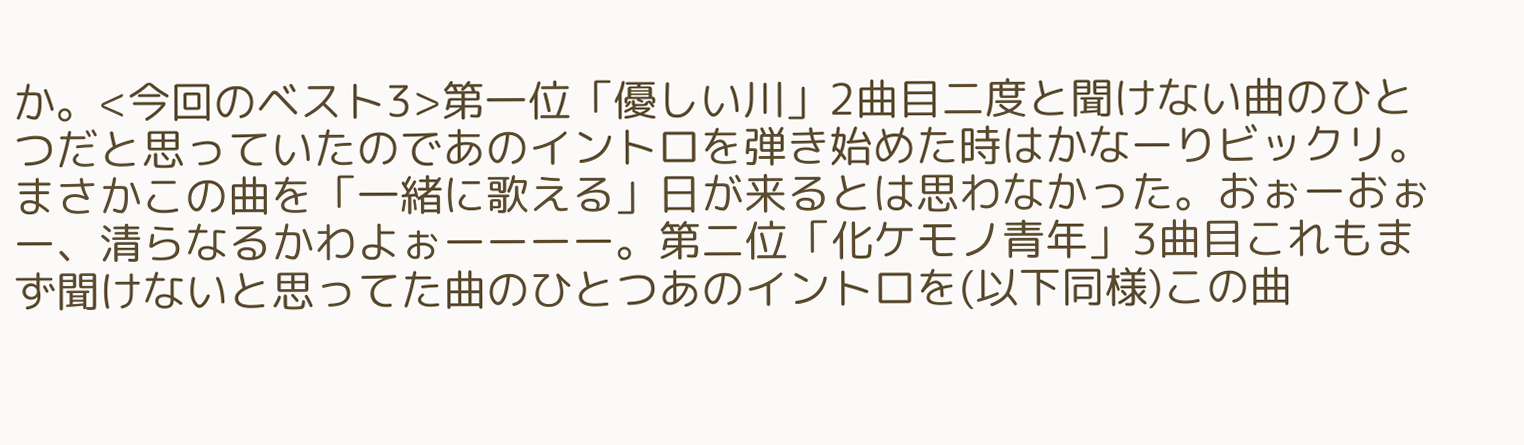か。<今回のベスト3>第一位「優しい川」2曲目二度と聞けない曲のひとつだと思っていたのであのイントロを弾き始めた時はかなーりビックリ。まさかこの曲を「一緒に歌える」日が来るとは思わなかった。おぉーおぉー、清らなるかわよぉーーーー。第二位「化ケモノ青年」3曲目これもまず聞けないと思ってた曲のひとつあのイントロを(以下同様)この曲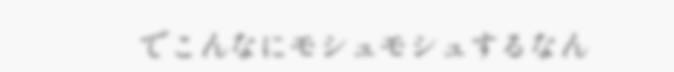でこんなにモシュモシュするなん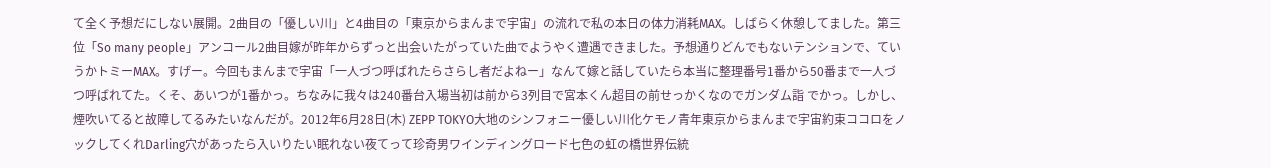て全く予想だにしない展開。2曲目の「優しい川」と4曲目の「東京からまんまで宇宙」の流れで私の本日の体力消耗MAX。しばらく休憩してました。第三位「So many people」アンコール2曲目嫁が昨年からずっと出会いたがっていた曲でようやく遭遇できました。予想通りどんでもないテンションで、ていうかトミーMAX。すげー。今回もまんまで宇宙「一人づつ呼ばれたらさらし者だよねー」なんて嫁と話していたら本当に整理番号1番から50番まで一人づつ呼ばれてた。くそ、あいつが1番かっ。ちなみに我々は240番台入場当初は前から3列目で宮本くん超目の前せっかくなのでガンダム詣 でかっ。しかし、煙吹いてると故障してるみたいなんだが。2012年6月28日(木) ZEPP TOKYO大地のシンフォニー優しい川化ケモノ青年東京からまんまで宇宙約束ココロをノックしてくれDarling穴があったら入いりたい眠れない夜てって珍奇男ワインディングロード七色の虹の橋世界伝統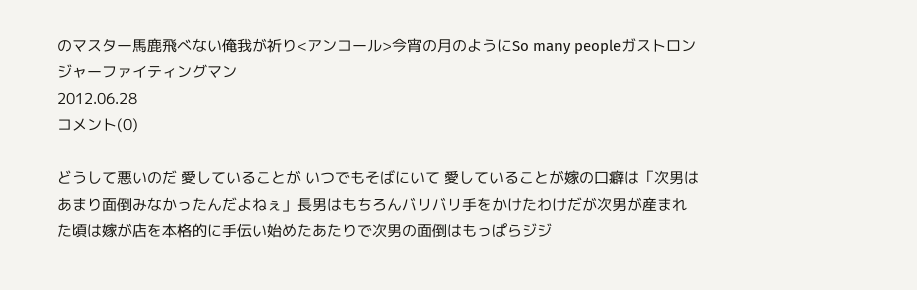のマスター馬鹿飛べない俺我が祈り<アンコール>今宵の月のようにSo many peopleガストロンジャーファイティングマン
2012.06.28
コメント(0)

どうして悪いのだ 愛していることが いつでもそばにいて 愛していることが嫁の口癖は「次男はあまり面倒みなかったんだよねぇ」長男はもちろんバリバリ手をかけたわけだが次男が産まれた頃は嫁が店を本格的に手伝い始めたあたりで次男の面倒はもっぱらジジ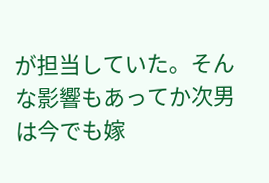が担当していた。そんな影響もあってか次男は今でも嫁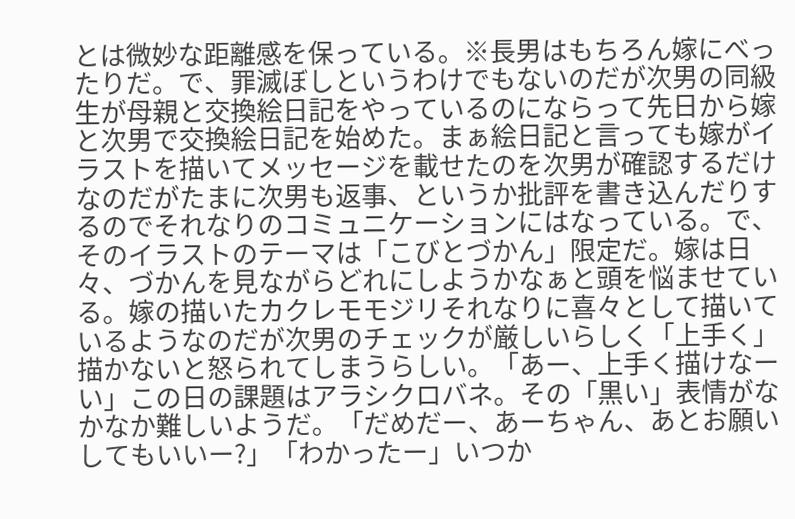とは微妙な距離感を保っている。※長男はもちろん嫁にべったりだ。で、罪滅ぼしというわけでもないのだが次男の同級生が母親と交換絵日記をやっているのにならって先日から嫁と次男で交換絵日記を始めた。まぁ絵日記と言っても嫁がイラストを描いてメッセージを載せたのを次男が確認するだけなのだがたまに次男も返事、というか批評を書き込んだりするのでそれなりのコミュニケーションにはなっている。で、そのイラストのテーマは「こびとづかん」限定だ。嫁は日々、づかんを見ながらどれにしようかなぁと頭を悩ませている。嫁の描いたカクレモモジリそれなりに喜々として描いているようなのだが次男のチェックが厳しいらしく「上手く」描かないと怒られてしまうらしい。「あー、上手く描けなーい」この日の課題はアラシクロバネ。その「黒い」表情がなかなか難しいようだ。「だめだー、あーちゃん、あとお願いしてもいいー?」「わかったー」いつか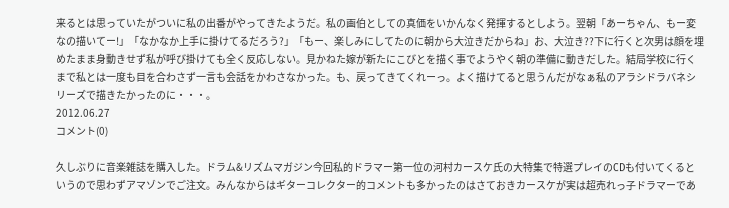来るとは思っていたがついに私の出番がやってきたようだ。私の画伯としての真価をいかんなく発揮するとしよう。翌朝「あーちゃん、もー変なの描いてー!」「なかなか上手に掛けてるだろう?」「もー、楽しみにしてたのに朝から大泣きだからね」お、大泣き??下に行くと次男は顔を埋めたまま身動きせず私が呼び掛けても全く反応しない。見かねた嫁が新たにこびとを描く事でようやく朝の準備に動きだした。結局学校に行くまで私とは一度も目を合わさず一言も会話をかわさなかった。も、戻ってきてくれーっ。よく描けてると思うんだがなぁ私のアラシドラバネシリーズで描きたかったのに・・・。
2012.06.27
コメント(0)

久しぶりに音楽雑誌を購入した。ドラム&リズムマガジン今回私的ドラマー第一位の河村カースケ氏の大特集で特選プレイのCDも付いてくるというので思わずアマゾンでご注文。みんなからはギターコレクター的コメントも多かったのはさておきカースケが実は超売れっ子ドラマーであ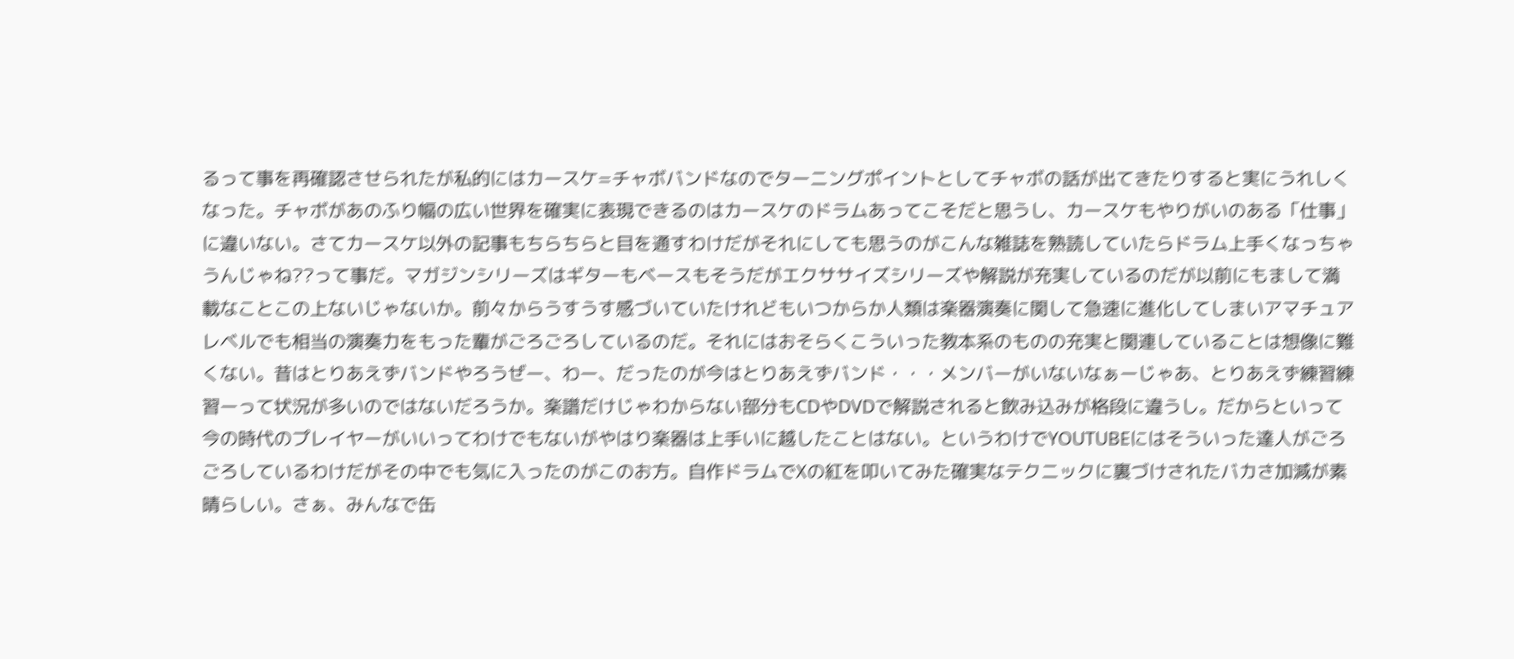るって事を再確認させられたが私的にはカースケ=チャボバンドなのでターニングポイントとしてチャボの話が出てきたりすると実にうれしくなった。チャボがあのふり幅の広い世界を確実に表現できるのはカースケのドラムあってこそだと思うし、カースケもやりがいのある「仕事」に違いない。さてカースケ以外の記事もちらちらと目を通すわけだがそれにしても思うのがこんな雑誌を熟読していたらドラム上手くなっちゃうんじゃね??って事だ。マガジンシリーズはギターもベースもそうだがエクササイズシリーズや解説が充実しているのだが以前にもまして満載なことこの上ないじゃないか。前々からうすうす感づいていたけれどもいつからか人類は楽器演奏に関して急速に進化してしまいアマチュアレベルでも相当の演奏力をもった輩がごろごろしているのだ。それにはおそらくこういった教本系のものの充実と関連していることは想像に難くない。昔はとりあえずバンドやろうぜー、わー、だったのが今はとりあえずバンド・・・メンバーがいないなぁーじゃあ、とりあえず練習練習ーって状況が多いのではないだろうか。楽譜だけじゃわからない部分もCDやDVDで解説されると飲み込みが格段に違うし。だからといって今の時代のプレイヤーがいいってわけでもないがやはり楽器は上手いに越したことはない。というわけでYOUTUBEにはそういった達人がごろごろしているわけだがその中でも気に入ったのがこのお方。自作ドラムでXの紅を叩いてみた確実なテクニックに裏づけされたバカさ加減が素晴らしい。さぁ、みんなで缶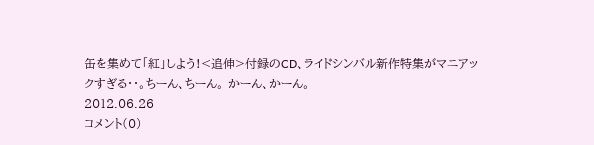缶を集めて「紅」しよう!<追伸>付録のCD、ライドシンバル新作特集がマニアックすぎる・・。ちーん、ちーん。 かーん、かーん。
2012.06.26
コメント(0)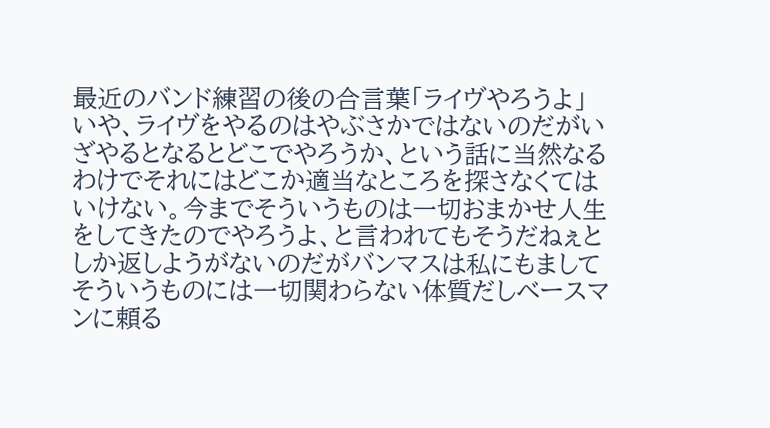最近のバンド練習の後の合言葉「ライヴやろうよ」いや、ライヴをやるのはやぶさかではないのだがいざやるとなるとどこでやろうか、という話に当然なるわけでそれにはどこか適当なところを探さなくてはいけない。今までそういうものは一切おまかせ人生をしてきたのでやろうよ、と言われてもそうだねぇとしか返しようがないのだがバンマスは私にもましてそういうものには一切関わらない体質だしベースマンに頼る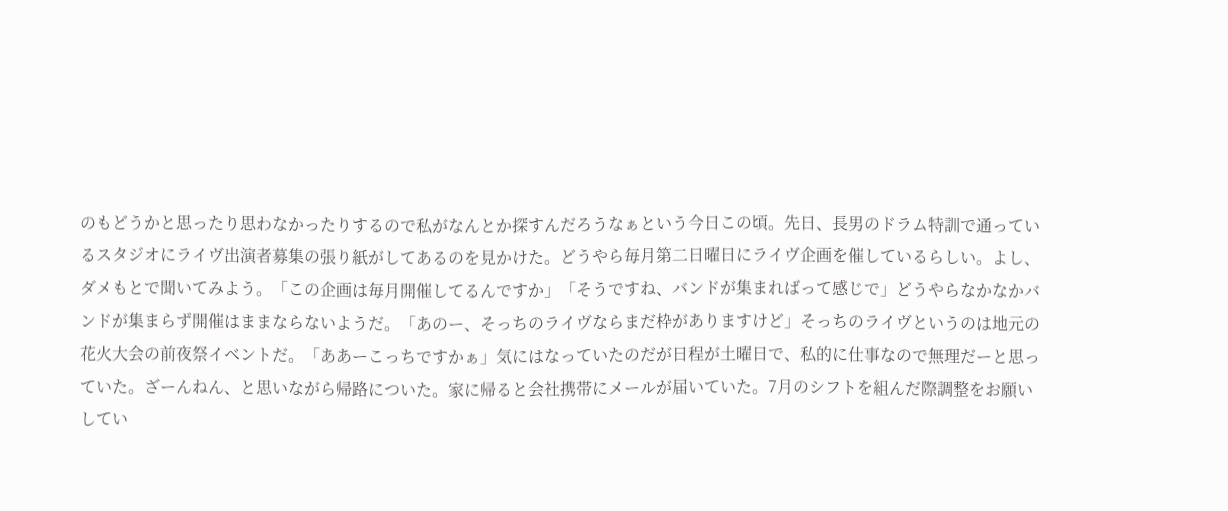のもどうかと思ったり思わなかったりするので私がなんとか探すんだろうなぁという今日この頃。先日、長男のドラム特訓で通っているスタジオにライヴ出演者募集の張り紙がしてあるのを見かけた。どうやら毎月第二日曜日にライヴ企画を催しているらしい。よし、ダメもとで聞いてみよう。「この企画は毎月開催してるんですか」「そうですね、バンドが集まればって感じで」どうやらなかなかバンドが集まらず開催はままならないようだ。「あのー、そっちのライヴならまだ枠がありますけど」そっちのライヴというのは地元の花火大会の前夜祭イベントだ。「ああーこっちですかぁ」気にはなっていたのだが日程が土曜日で、私的に仕事なので無理だーと思っていた。ざーんねん、と思いながら帰路についた。家に帰ると会社携帯にメールが届いていた。7月のシフトを組んだ際調整をお願いしてい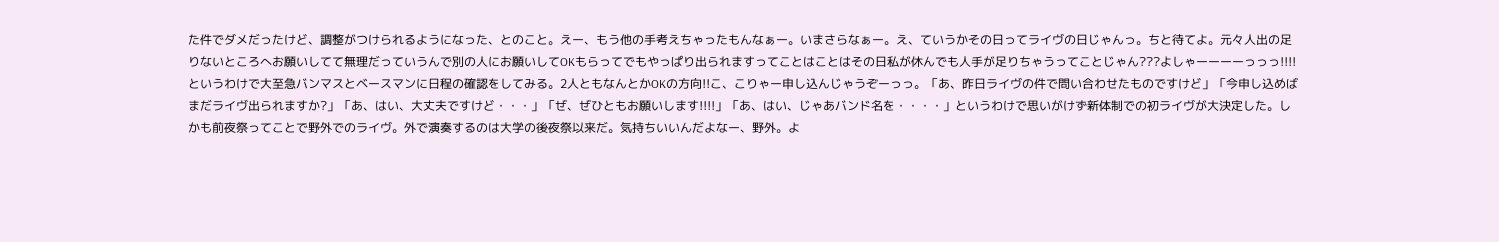た件でダメだったけど、調整がつけられるようになった、とのこと。えー、もう他の手考えちゃったもんなぁー。いまさらなぁー。え、ていうかその日ってライヴの日じゃんっ。ちと待てよ。元々人出の足りないところへお願いしてて無理だっていうんで別の人にお願いしてOKもらってでもやっぱり出られますってことはことはその日私が休んでも人手が足りちゃうってことじゃん???よしゃーーーーっっっ!!!!というわけで大至急バンマスとベースマンに日程の確認をしてみる。2人ともなんとかOKの方向!!こ、こりゃー申し込んじゃうぞーっっ。「あ、昨日ライヴの件で問い合わせたものですけど」「今申し込めばまだライヴ出られますか?」「あ、はい、大丈夫ですけど・・・」「ぜ、ぜひともお願いします!!!!」「あ、はい、じゃあバンド名を・・・・」というわけで思いがけず新体制での初ライヴが大決定した。しかも前夜祭ってことで野外でのライヴ。外で演奏するのは大学の後夜祭以来だ。気持ちいいんだよなー、野外。よ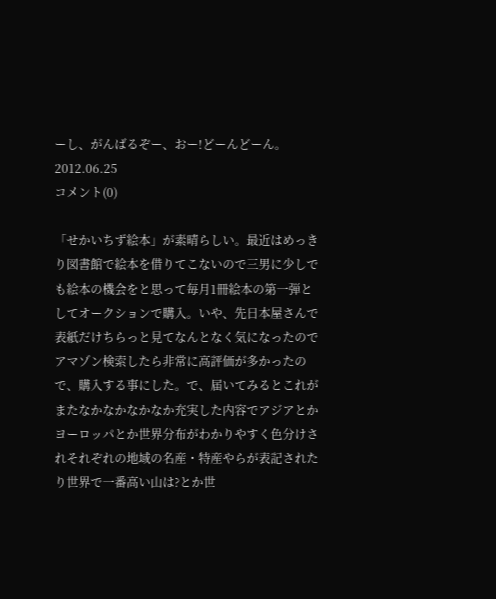ーし、がんばるぞー、おー!どーんどーん。
2012.06.25
コメント(0)

「せかいちず絵本」が素晴らしい。最近はめっきり図書館で絵本を借りてこないので三男に少しでも絵本の機会をと思って毎月1冊絵本の第一弾としてオークションで購入。いや、先日本屋さんで表紙だけちらっと見てなんとなく気になったのでアマゾン検索したら非常に高評価が多かったので、購入する事にした。で、届いてみるとこれがまたなかなかなかなか充実した内容でアジアとかヨーロッパとか世界分布がわかりやすく色分けされそれぞれの地域の名産・特産やらが表記されたり世界で一番高い山は?とか世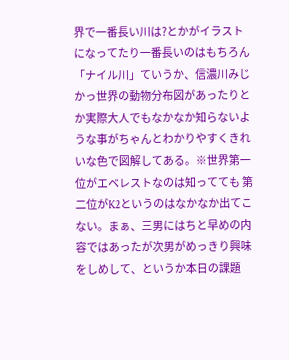界で一番長い川は?とかがイラストになってたり一番長いのはもちろん「ナイル川」ていうか、信濃川みじかっ世界の動物分布図があったりとか実際大人でもなかなか知らないような事がちゃんとわかりやすくきれいな色で図解してある。※世界第一位がエベレストなのは知ってても 第二位がK2というのはなかなか出てこない。まぁ、三男にはちと早めの内容ではあったが次男がめっきり興味をしめして、というか本日の課題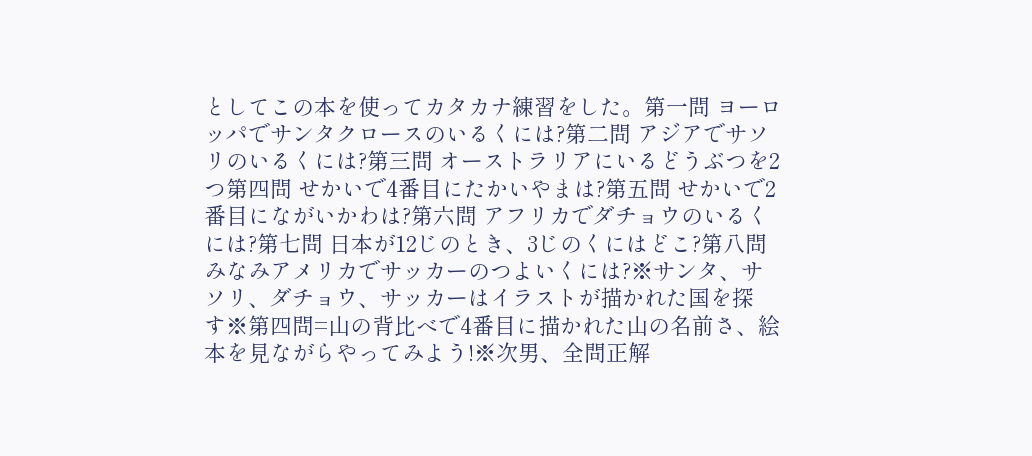としてこの本を使ってカタカナ練習をした。第一問 ヨーロッパでサンタクロースのいるくには?第二問 アジアでサソリのいるくには?第三問 オーストラリアにいるどうぶつを2つ第四問 せかいで4番目にたかいやまは?第五問 せかいで2番目にながいかわは?第六問 アフリカでダチョウのいるくには?第七問 日本が12じのとき、3じのくにはどこ?第八問 みなみアメリカでサッカーのつよいくには?※サンタ、サソリ、ダチョウ、サッカーはイラストが描かれた国を探す※第四問=山の背比べで4番目に描かれた山の名前さ、絵本を見ながらやってみよう!※次男、全問正解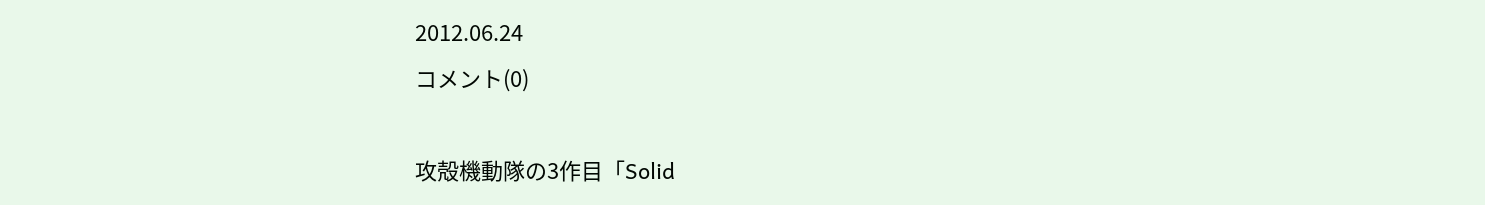2012.06.24
コメント(0)

攻殻機動隊の3作目「Solid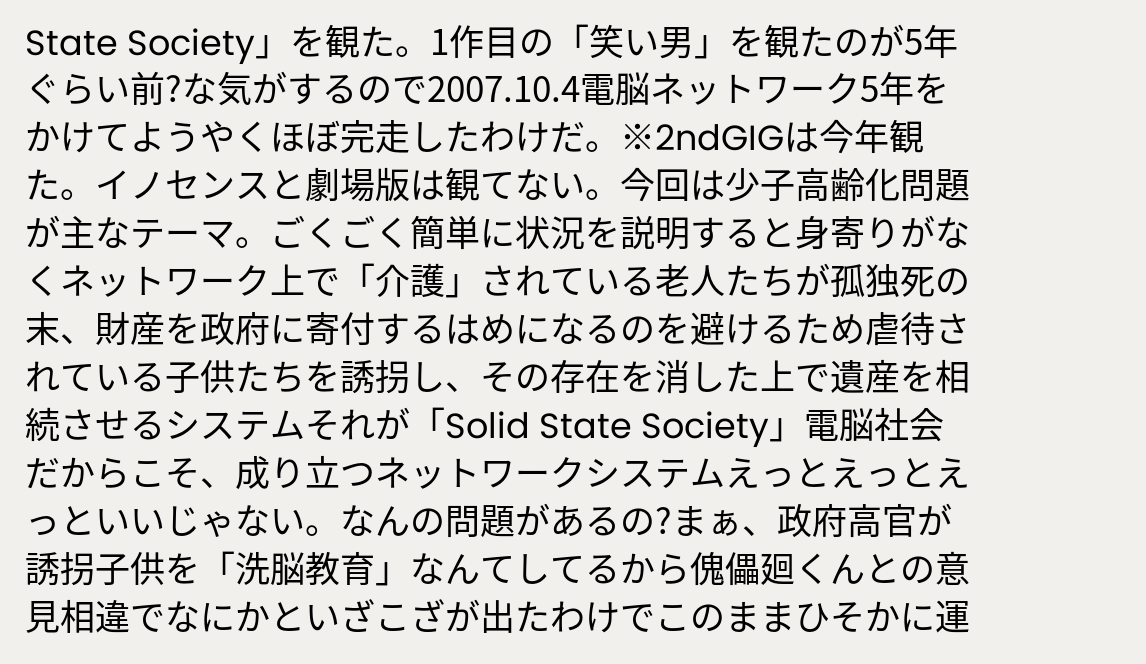State Society」を観た。1作目の「笑い男」を観たのが5年ぐらい前?な気がするので2007.10.4電脳ネットワーク5年をかけてようやくほぼ完走したわけだ。※2ndGIGは今年観た。イノセンスと劇場版は観てない。今回は少子高齢化問題が主なテーマ。ごくごく簡単に状況を説明すると身寄りがなくネットワーク上で「介護」されている老人たちが孤独死の末、財産を政府に寄付するはめになるのを避けるため虐待されている子供たちを誘拐し、その存在を消した上で遺産を相続させるシステムそれが「Solid State Society」電脳社会だからこそ、成り立つネットワークシステムえっとえっとえっといいじゃない。なんの問題があるの?まぁ、政府高官が誘拐子供を「洗脳教育」なんてしてるから傀儡廻くんとの意見相違でなにかといざこざが出たわけでこのままひそかに運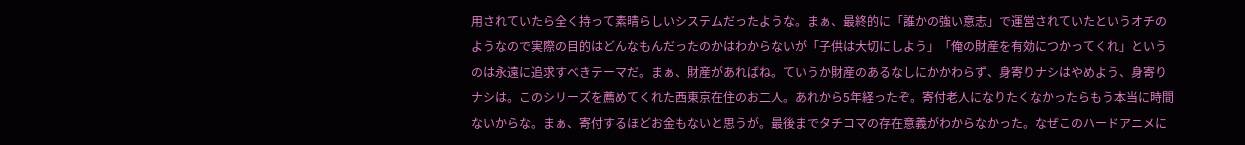用されていたら全く持って素晴らしいシステムだったような。まぁ、最終的に「誰かの強い意志」で運営されていたというオチのようなので実際の目的はどんなもんだったのかはわからないが「子供は大切にしよう」「俺の財産を有効につかってくれ」というのは永遠に追求すべきテーマだ。まぁ、財産があればね。ていうか財産のあるなしにかかわらず、身寄りナシはやめよう、身寄りナシは。このシリーズを薦めてくれた西東京在住のお二人。あれから5年経ったぞ。寄付老人になりたくなかったらもう本当に時間ないからな。まぁ、寄付するほどお金もないと思うが。最後までタチコマの存在意義がわからなかった。なぜこのハードアニメに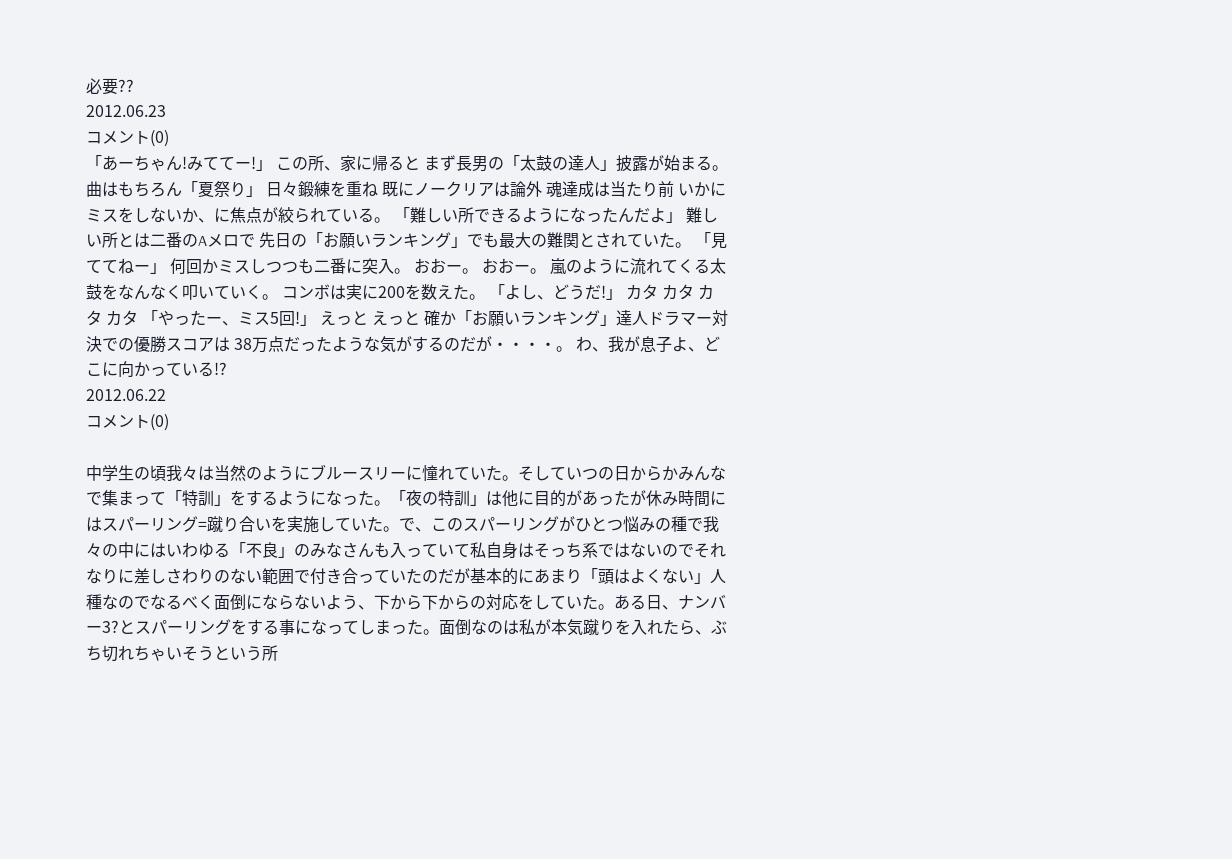必要??
2012.06.23
コメント(0)
「あーちゃん!みててー!」 この所、家に帰ると まず長男の「太鼓の達人」披露が始まる。 曲はもちろん「夏祭り」 日々鍛練を重ね 既にノークリアは論外 魂達成は当たり前 いかにミスをしないか、に焦点が絞られている。 「難しい所できるようになったんだよ」 難しい所とは二番のAメロで 先日の「お願いランキング」でも最大の難関とされていた。 「見ててねー」 何回かミスしつつも二番に突入。 おおー。 おおー。 嵐のように流れてくる太鼓をなんなく叩いていく。 コンボは実に200を数えた。 「よし、どうだ!」 カタ カタ カタ カタ 「やったー、ミス5回!」 えっと えっと 確か「お願いランキング」達人ドラマー対決での優勝スコアは 38万点だったような気がするのだが・・・・。 わ、我が息子よ、どこに向かっている!?
2012.06.22
コメント(0)

中学生の頃我々は当然のようにブルースリーに憧れていた。そしていつの日からかみんなで集まって「特訓」をするようになった。「夜の特訓」は他に目的があったが休み時間にはスパーリング=蹴り合いを実施していた。で、このスパーリングがひとつ悩みの種で我々の中にはいわゆる「不良」のみなさんも入っていて私自身はそっち系ではないのでそれなりに差しさわりのない範囲で付き合っていたのだが基本的にあまり「頭はよくない」人種なのでなるべく面倒にならないよう、下から下からの対応をしていた。ある日、ナンバー3?とスパーリングをする事になってしまった。面倒なのは私が本気蹴りを入れたら、ぶち切れちゃいそうという所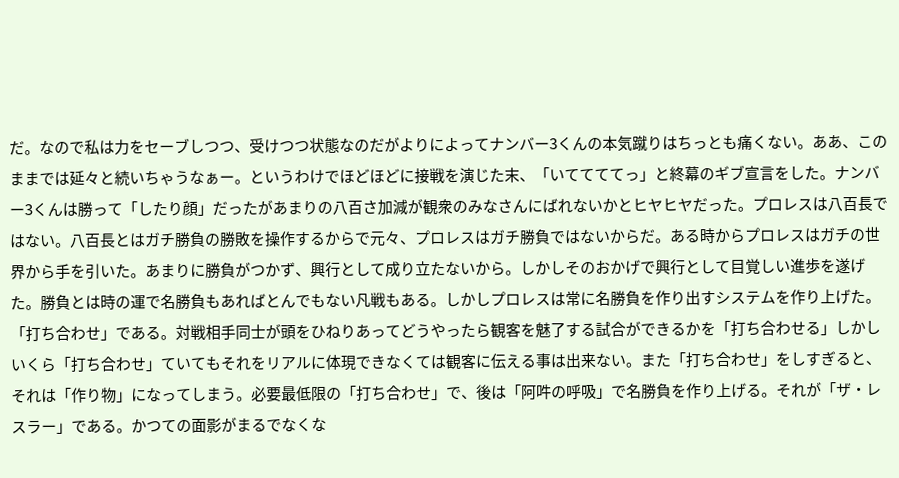だ。なので私は力をセーブしつつ、受けつつ状態なのだがよりによってナンバー3くんの本気蹴りはちっとも痛くない。ああ、このままでは延々と続いちゃうなぁー。というわけでほどほどに接戦を演じた末、「いててててっ」と終幕のギブ宣言をした。ナンバー3くんは勝って「したり顔」だったがあまりの八百さ加減が観衆のみなさんにばれないかとヒヤヒヤだった。プロレスは八百長ではない。八百長とはガチ勝負の勝敗を操作するからで元々、プロレスはガチ勝負ではないからだ。ある時からプロレスはガチの世界から手を引いた。あまりに勝負がつかず、興行として成り立たないから。しかしそのおかげで興行として目覚しい進歩を遂げた。勝負とは時の運で名勝負もあればとんでもない凡戦もある。しかしプロレスは常に名勝負を作り出すシステムを作り上げた。「打ち合わせ」である。対戦相手同士が頭をひねりあってどうやったら観客を魅了する試合ができるかを「打ち合わせる」しかしいくら「打ち合わせ」ていてもそれをリアルに体現できなくては観客に伝える事は出来ない。また「打ち合わせ」をしすぎると、それは「作り物」になってしまう。必要最低限の「打ち合わせ」で、後は「阿吽の呼吸」で名勝負を作り上げる。それが「ザ・レスラー」である。かつての面影がまるでなくな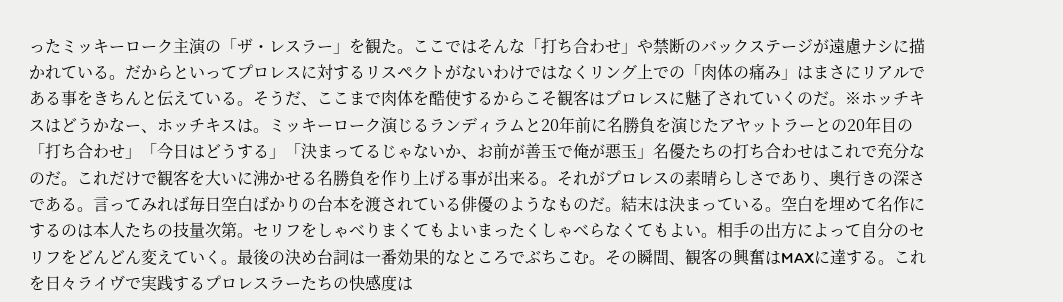ったミッキーローク主演の「ザ・レスラー」を観た。ここではそんな「打ち合わせ」や禁断のバックステージが遠慮ナシに描かれている。だからといってプロレスに対するリスペクトがないわけではなくリング上での「肉体の痛み」はまさにリアルである事をきちんと伝えている。そうだ、ここまで肉体を酷使するからこそ観客はプロレスに魅了されていくのだ。※ホッチキスはどうかなー、ホッチキスは。ミッキーローク演じるランディラムと20年前に名勝負を演じたアヤットラーとの20年目の「打ち合わせ」「今日はどうする」「決まってるじゃないか、お前が善玉で俺が悪玉」名優たちの打ち合わせはこれで充分なのだ。これだけで観客を大いに沸かせる名勝負を作り上げる事が出来る。それがプロレスの素晴らしさであり、奥行きの深さである。言ってみれば毎日空白ばかりの台本を渡されている俳優のようなものだ。結末は決まっている。空白を埋めて名作にするのは本人たちの技量次第。セリフをしゃべりまくてもよいまったくしゃべらなくてもよい。相手の出方によって自分のセリフをどんどん変えていく。最後の決め台詞は一番効果的なところでぶちこむ。その瞬間、観客の興奮はMAXに達する。これを日々ライヴで実践するプロレスラーたちの快感度は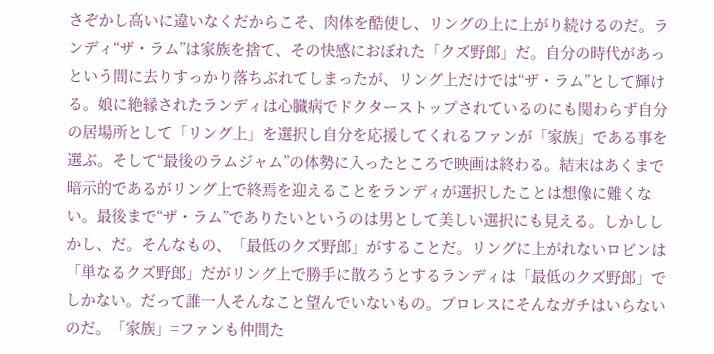さぞかし高いに違いなくだからこそ、肉体を酷使し、リングの上に上がり続けるのだ。ランディ“ザ・ラム”は家族を捨て、その快感におぼれた「クズ野郎」だ。自分の時代があっという間に去りすっかり落ちぶれてしまったが、リング上だけでは“ザ・ラム”として輝ける。娘に絶縁されたランディは心臓病でドクターストップされているのにも関わらず自分の居場所として「リング上」を選択し自分を応援してくれるファンが「家族」である事を選ぶ。そして“最後のラムジャム”の体勢に入ったところで映画は終わる。結末はあくまで暗示的であるがリング上で終焉を迎えることをランディが選択したことは想像に難くない。最後まで“ザ・ラム”でありたいというのは男として美しい選択にも見える。しかししかし、だ。そんなもの、「最低のクズ野郎」がすることだ。リングに上がれないロビンは「単なるクズ野郎」だがリング上で勝手に散ろうとするランディは「最低のクズ野郎」でしかない。だって誰一人そんなこと望んでいないもの。プロレスにそんなガチはいらないのだ。「家族」=ファンも仲間た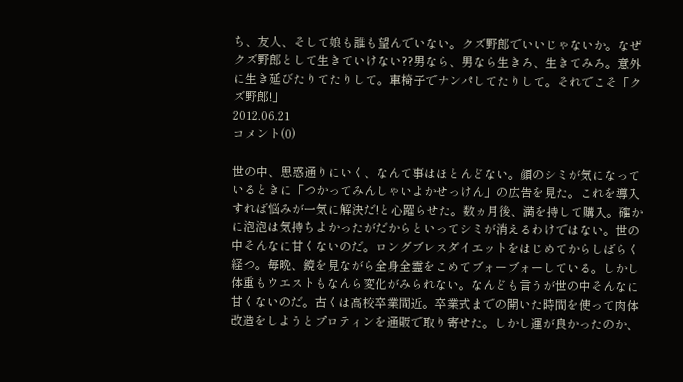ち、友人、そして娘も誰も望んでいない。クズ野郎でいいじゃないか。なぜクズ野郎として生きていけない??男なら、男なら生きろ、生きてみろ。意外に生き延びたりてたりして。車椅子でナンパしてたりして。それでこそ「クズ野郎!」
2012.06.21
コメント(0)

世の中、思惑通りにいく、なんて事はほとんどない。顔のシミが気になっているときに「つかってみんしゃいよかせっけん」の広告を見た。これを導入すれば悩みが一気に解決だ!と心躍らせた。数ヵ月後、満を持して購入。確かに泡泡は気持ちよかったがだからといってシミが消えるわけではない。世の中そんなに甘くないのだ。ロングブレスダイエットをはじめてからしばらく経つ。毎晩、鏡を見ながら全身全霊をこめてブォーブォーしている。しかし体重もウエストもなんら変化がみられない。なんども言うが世の中そんなに甘くないのだ。古くは高校卒業間近。卒業式までの開いた時間を使って肉体改造をしようとプロティンを通販で取り寄せた。しかし運が良かったのか、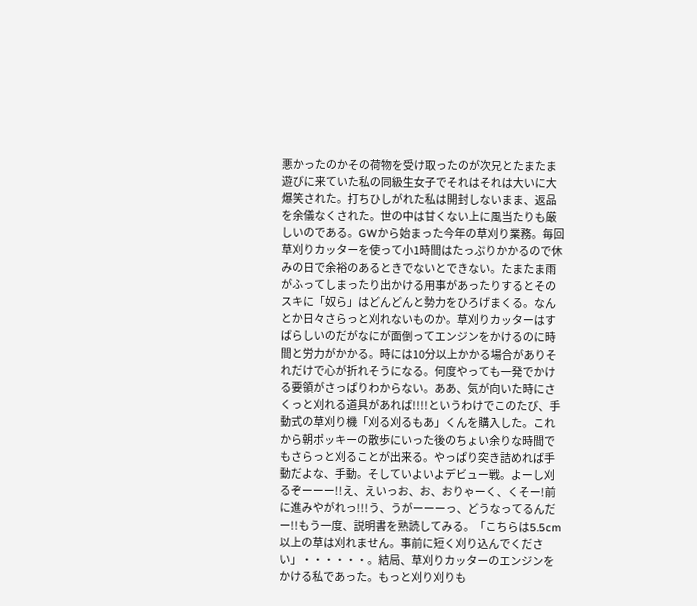悪かったのかその荷物を受け取ったのが次兄とたまたま遊びに来ていた私の同級生女子でそれはそれは大いに大爆笑された。打ちひしがれた私は開封しないまま、返品を余儀なくされた。世の中は甘くない上に風当たりも厳しいのである。GWから始まった今年の草刈り業務。毎回草刈りカッターを使って小1時間はたっぷりかかるので休みの日で余裕のあるときでないとできない。たまたま雨がふってしまったり出かける用事があったりするとそのスキに「奴ら」はどんどんと勢力をひろげまくる。なんとか日々さらっと刈れないものか。草刈りカッターはすばらしいのだがなにが面倒ってエンジンをかけるのに時間と労力がかかる。時には10分以上かかる場合がありそれだけで心が折れそうになる。何度やっても一発でかける要領がさっぱりわからない。ああ、気が向いた時にさくっと刈れる道具があれば!!!!というわけでこのたび、手動式の草刈り機「刈る刈るもあ」くんを購入した。これから朝ポッキーの散歩にいった後のちょい余りな時間でもさらっと刈ることが出来る。やっぱり突き詰めれば手動だよな、手動。そしていよいよデビュー戦。よーし刈るぞーーー!!え、えいっお、お、おりゃーく、くそー!前に進みやがれっ!!!う、うがーーーっ、どうなってるんだー!!もう一度、説明書を熟読してみる。「こちらは5.5cm以上の草は刈れません。事前に短く刈り込んでください」・・・・・・。結局、草刈りカッターのエンジンをかける私であった。もっと刈り刈りも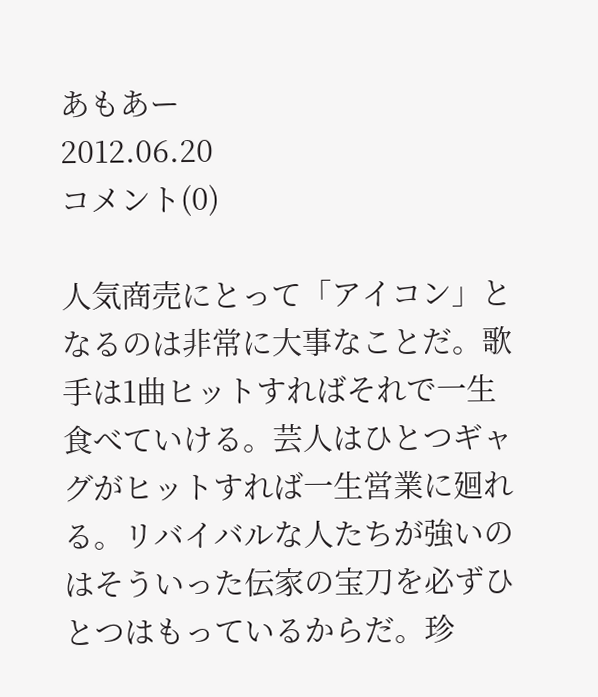あもあー
2012.06.20
コメント(0)

人気商売にとって「アイコン」となるのは非常に大事なことだ。歌手は1曲ヒットすればそれで一生食べていける。芸人はひとつギャグがヒットすれば一生営業に廻れる。リバイバルな人たちが強いのはそういった伝家の宝刀を必ずひとつはもっているからだ。珍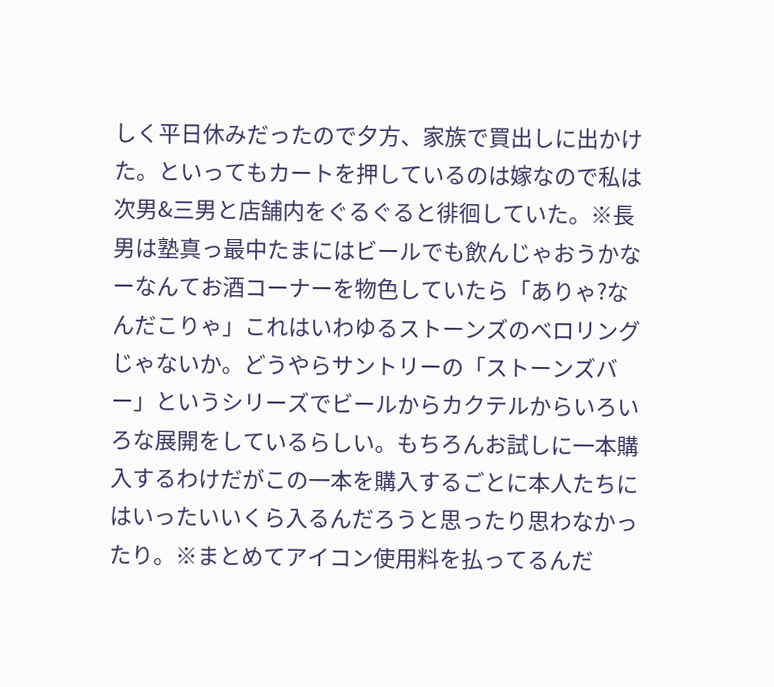しく平日休みだったので夕方、家族で買出しに出かけた。といってもカートを押しているのは嫁なので私は次男&三男と店舗内をぐるぐると徘徊していた。※長男は塾真っ最中たまにはビールでも飲んじゃおうかなーなんてお酒コーナーを物色していたら「ありゃ?なんだこりゃ」これはいわゆるストーンズのベロリングじゃないか。どうやらサントリーの「ストーンズバー」というシリーズでビールからカクテルからいろいろな展開をしているらしい。もちろんお試しに一本購入するわけだがこの一本を購入するごとに本人たちにはいったいいくら入るんだろうと思ったり思わなかったり。※まとめてアイコン使用料を払ってるんだ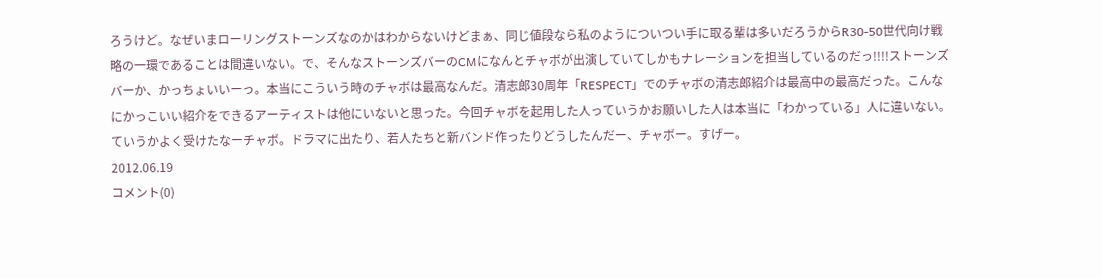ろうけど。なぜいまローリングストーンズなのかはわからないけどまぁ、同じ値段なら私のようについつい手に取る輩は多いだろうからR30-50世代向け戦略の一環であることは間違いない。で、そんなストーンズバーのCMになんとチャボが出演していてしかもナレーションを担当しているのだっ!!!!ストーンズバーか、かっちょいいーっ。本当にこういう時のチャボは最高なんだ。清志郎30周年「RESPECT」でのチャボの清志郎紹介は最高中の最高だった。こんなにかっこいい紹介をできるアーティストは他にいないと思った。今回チャボを起用した人っていうかお願いした人は本当に「わかっている」人に違いない。ていうかよく受けたなーチャボ。ドラマに出たり、若人たちと新バンド作ったりどうしたんだー、チャボー。すげー。
2012.06.19
コメント(0)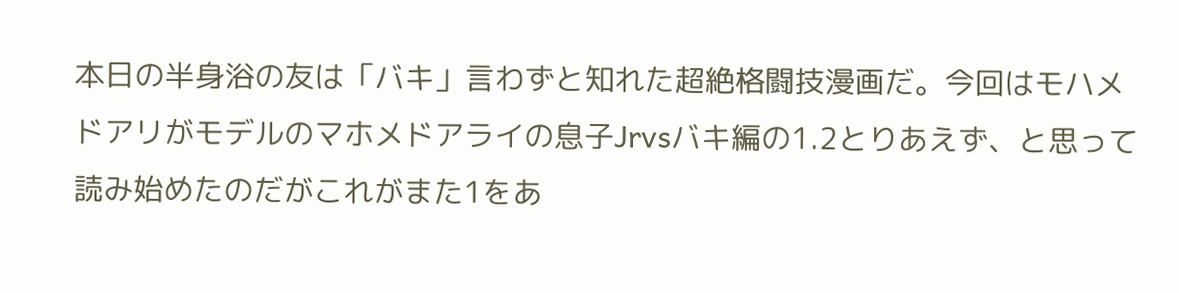本日の半身浴の友は「バキ」言わずと知れた超絶格闘技漫画だ。今回はモハメドアリがモデルのマホメドアライの息子Jrvsバキ編の1.2とりあえず、と思って読み始めたのだがこれがまた1をあ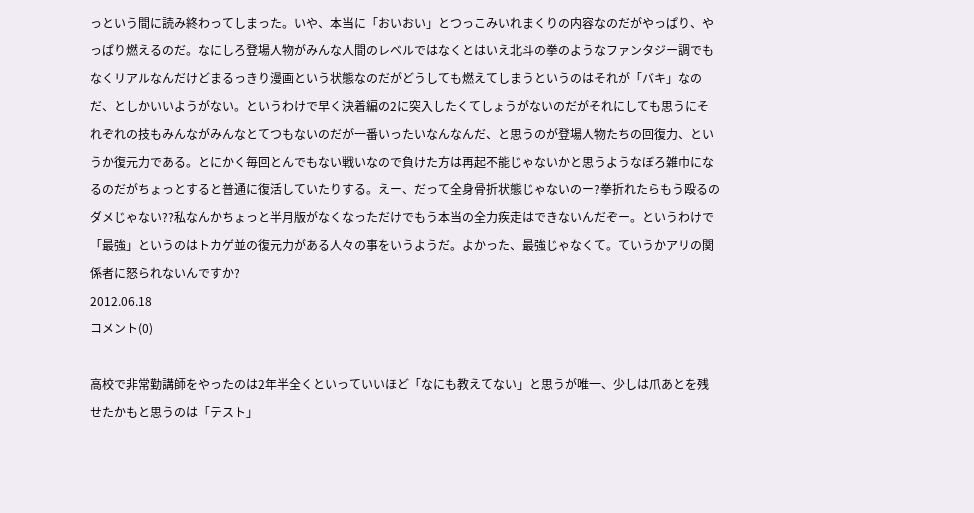っという間に読み終わってしまった。いや、本当に「おいおい」とつっこみいれまくりの内容なのだがやっぱり、やっぱり燃えるのだ。なにしろ登場人物がみんな人間のレベルではなくとはいえ北斗の拳のようなファンタジー調でもなくリアルなんだけどまるっきり漫画という状態なのだがどうしても燃えてしまうというのはそれが「バキ」なのだ、としかいいようがない。というわけで早く決着編の2に突入したくてしょうがないのだがそれにしても思うにそれぞれの技もみんながみんなとてつもないのだが一番いったいなんなんだ、と思うのが登場人物たちの回復力、というか復元力である。とにかく毎回とんでもない戦いなので負けた方は再起不能じゃないかと思うようなぼろ雑巾になるのだがちょっとすると普通に復活していたりする。えー、だって全身骨折状態じゃないのー?拳折れたらもう殴るのダメじゃない??私なんかちょっと半月版がなくなっただけでもう本当の全力疾走はできないんだぞー。というわけで「最強」というのはトカゲ並の復元力がある人々の事をいうようだ。よかった、最強じゃなくて。ていうかアリの関係者に怒られないんですか?
2012.06.18
コメント(0)

高校で非常勤講師をやったのは2年半全くといっていいほど「なにも教えてない」と思うが唯一、少しは爪あとを残せたかもと思うのは「テスト」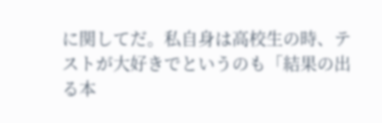に関してだ。私自身は高校生の時、テストが大好きでというのも「結果の出る本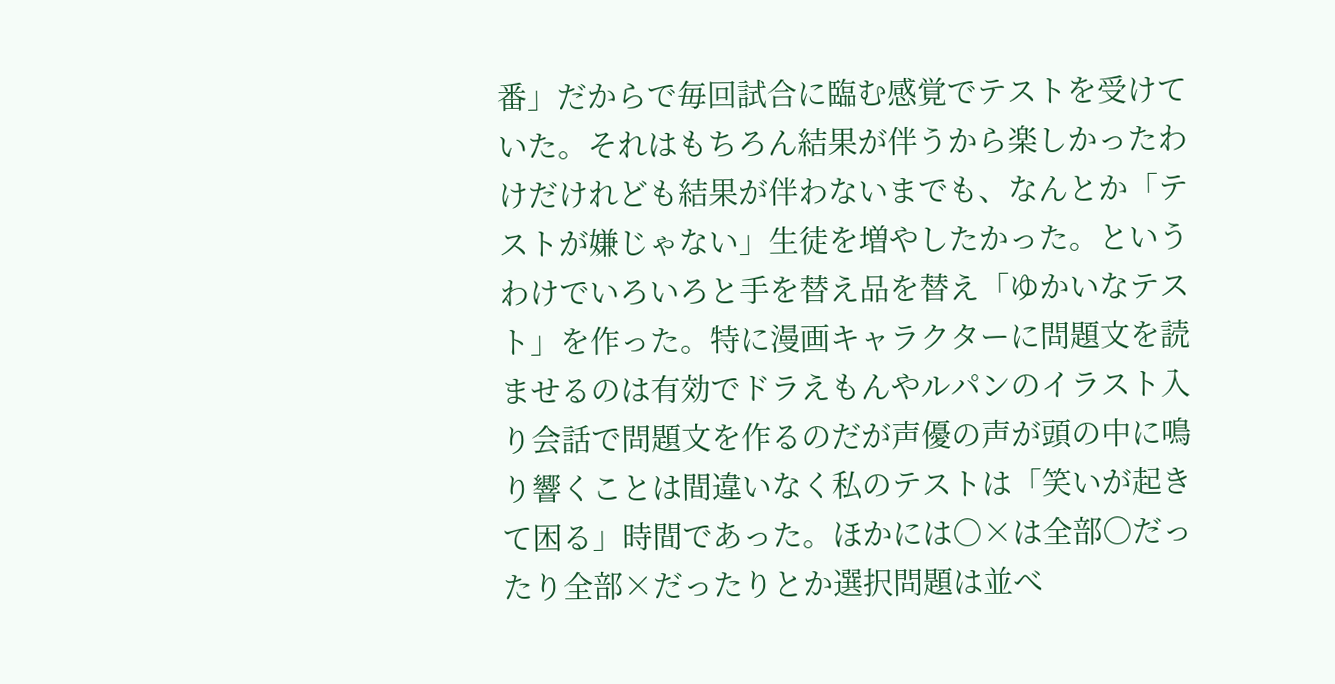番」だからで毎回試合に臨む感覚でテストを受けていた。それはもちろん結果が伴うから楽しかったわけだけれども結果が伴わないまでも、なんとか「テストが嫌じゃない」生徒を増やしたかった。というわけでいろいろと手を替え品を替え「ゆかいなテスト」を作った。特に漫画キャラクターに問題文を読ませるのは有効でドラえもんやルパンのイラスト入り会話で問題文を作るのだが声優の声が頭の中に鳴り響くことは間違いなく私のテストは「笑いが起きて困る」時間であった。ほかには○×は全部○だったり全部×だったりとか選択問題は並べ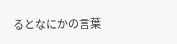るとなにかの言葉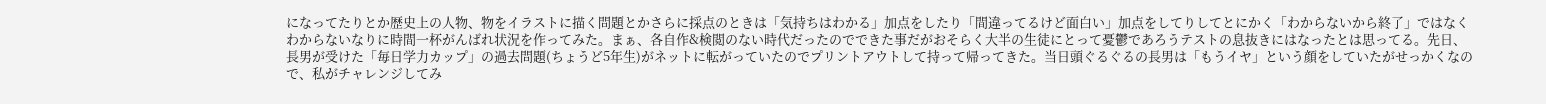になってたりとか歴史上の人物、物をイラストに描く問題とかさらに採点のときは「気持ちはわかる」加点をしたり「間違ってるけど面白い」加点をしてりしてとにかく「わからないから終了」ではなくわからないなりに時間一杯がんばれ状況を作ってみた。まぁ、各自作&検閲のない時代だったのでできた事だがおそらく大半の生徒にとって憂鬱であろうテストの息抜きにはなったとは思ってる。先日、長男が受けた「毎日学力カップ」の過去問題(ちょうど5年生)がネットに転がっていたのでプリントアウトして持って帰ってきた。当日頭ぐるぐるの長男は「もうイヤ」という顔をしていたがせっかくなので、私がチャレンジしてみ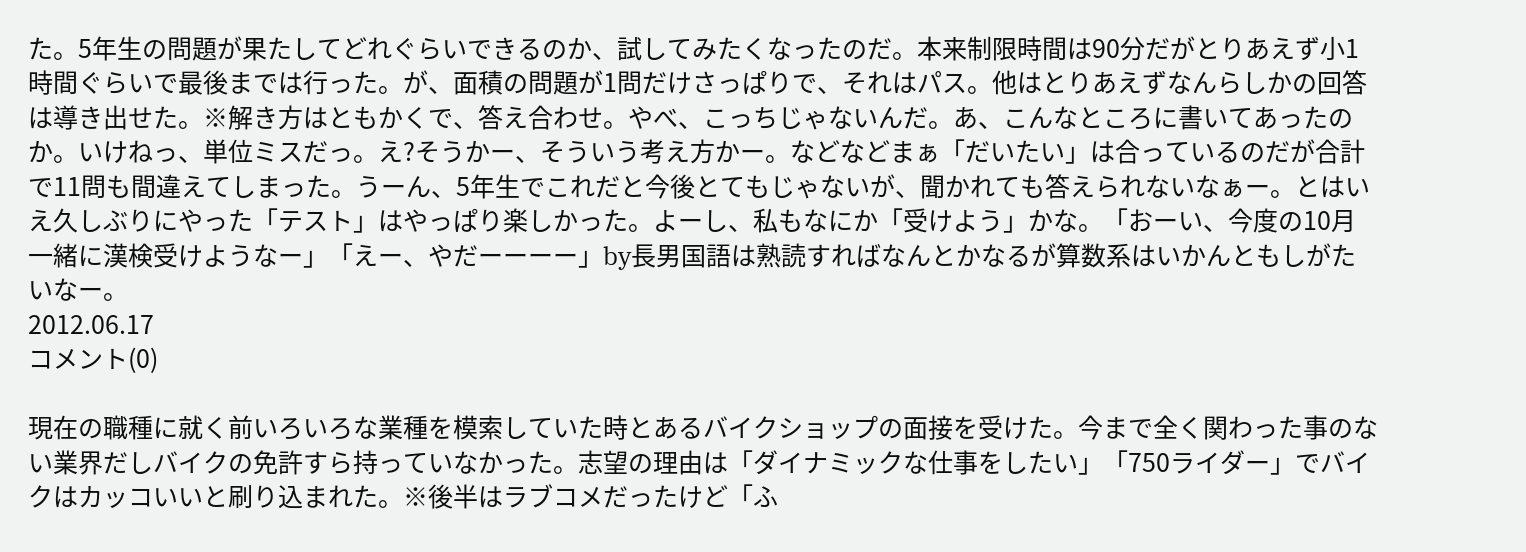た。5年生の問題が果たしてどれぐらいできるのか、試してみたくなったのだ。本来制限時間は90分だがとりあえず小1時間ぐらいで最後までは行った。が、面積の問題が1問だけさっぱりで、それはパス。他はとりあえずなんらしかの回答は導き出せた。※解き方はともかくで、答え合わせ。やべ、こっちじゃないんだ。あ、こんなところに書いてあったのか。いけねっ、単位ミスだっ。え?そうかー、そういう考え方かー。などなどまぁ「だいたい」は合っているのだが合計で11問も間違えてしまった。うーん、5年生でこれだと今後とてもじゃないが、聞かれても答えられないなぁー。とはいえ久しぶりにやった「テスト」はやっぱり楽しかった。よーし、私もなにか「受けよう」かな。「おーい、今度の10月一緒に漢検受けようなー」「えー、やだーーーー」by長男国語は熟読すればなんとかなるが算数系はいかんともしがたいなー。
2012.06.17
コメント(0)

現在の職種に就く前いろいろな業種を模索していた時とあるバイクショップの面接を受けた。今まで全く関わった事のない業界だしバイクの免許すら持っていなかった。志望の理由は「ダイナミックな仕事をしたい」「750ライダー」でバイクはカッコいいと刷り込まれた。※後半はラブコメだったけど「ふ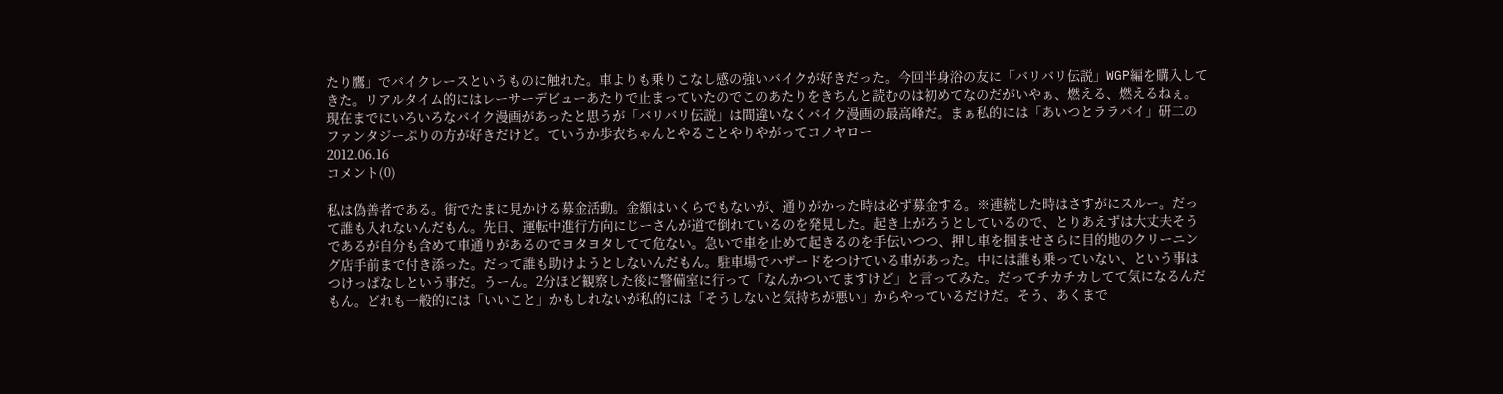たり鷹」でバイクレースというものに触れた。車よりも乗りこなし感の強いバイクが好きだった。今回半身浴の友に「バリバリ伝説」WGP編を購入してきた。リアルタイム的にはレーサーデビューあたりで止まっていたのでこのあたりをきちんと読むのは初めてなのだがいやぁ、燃える、燃えるねぇ。現在までにいろいろなバイク漫画があったと思うが「バリバリ伝説」は間違いなくバイク漫画の最高峰だ。まぁ私的には「あいつとララバイ」研二のファンタジーぷりの方が好きだけど。ていうか歩衣ちゃんとやることやりやがってコノヤロー
2012.06.16
コメント(0)

私は偽善者である。街でたまに見かける募金活動。金額はいくらでもないが、通りがかった時は必ず募金する。※連続した時はさすがにスルー。だって誰も入れないんだもん。先日、運転中進行方向にじーさんが道で倒れているのを発見した。起き上がろうとしているので、とりあえずは大丈夫そうであるが自分も含めて車通りがあるのでヨタヨタしてて危ない。急いで車を止めて起きるのを手伝いつつ、押し車を掴ませさらに目的地のクリーニング店手前まで付き添った。だって誰も助けようとしないんだもん。駐車場でハザードをつけている車があった。中には誰も乗っていない、という事はつけっぱなしという事だ。うーん。2分ほど観察した後に警備室に行って「なんかついてますけど」と言ってみた。だってチカチカしてて気になるんだもん。どれも一般的には「いいこと」かもしれないが私的には「そうしないと気持ちが悪い」からやっているだけだ。そう、あくまで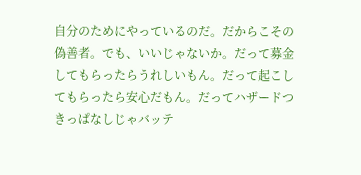自分のためにやっているのだ。だからこその偽善者。でも、いいじゃないか。だって募金してもらったらうれしいもん。だって起こしてもらったら安心だもん。だってハザードつきっぱなしじゃバッテ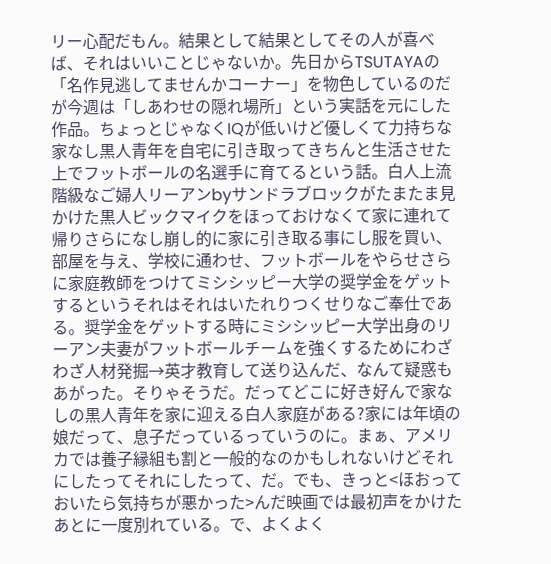リー心配だもん。結果として結果としてその人が喜べば、それはいいことじゃないか。先日からTSUTAYAの「名作見逃してませんかコーナー」を物色しているのだが今週は「しあわせの隠れ場所」という実話を元にした作品。ちょっとじゃなくIQが低いけど優しくて力持ちな家なし黒人青年を自宅に引き取ってきちんと生活させた上でフットボールの名選手に育てるという話。白人上流階級なご婦人リーアンbyサンドラブロックがたまたま見かけた黒人ビックマイクをほっておけなくて家に連れて帰りさらになし崩し的に家に引き取る事にし服を買い、部屋を与え、学校に通わせ、フットボールをやらせさらに家庭教師をつけてミシシッピー大学の奨学金をゲットするというそれはそれはいたれりつくせりなご奉仕である。奨学金をゲットする時にミシシッピー大学出身のリーアン夫妻がフットボールチームを強くするためにわざわざ人材発掘→英才教育して送り込んだ、なんて疑惑もあがった。そりゃそうだ。だってどこに好き好んで家なしの黒人青年を家に迎える白人家庭がある?家には年頃の娘だって、息子だっているっていうのに。まぁ、アメリカでは養子縁組も割と一般的なのかもしれないけどそれにしたってそれにしたって、だ。でも、きっと<ほおっておいたら気持ちが悪かった>んだ映画では最初声をかけたあとに一度別れている。で、よくよく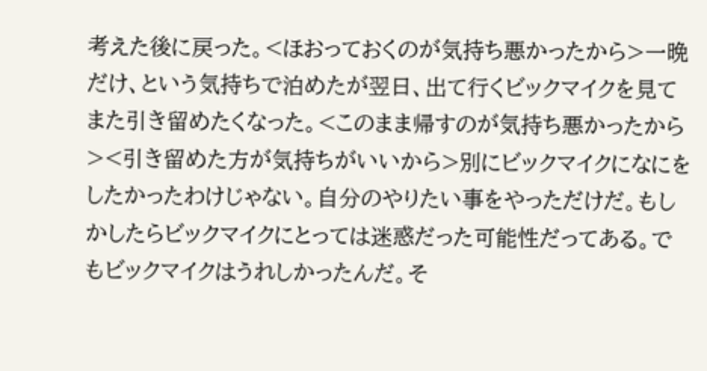考えた後に戻った。<ほおっておくのが気持ち悪かったから>一晩だけ、という気持ちで泊めたが翌日、出て行くビックマイクを見てまた引き留めたくなった。<このまま帰すのが気持ち悪かったから><引き留めた方が気持ちがいいから>別にビックマイクになにをしたかったわけじゃない。自分のやりたい事をやっただけだ。もしかしたらビックマイクにとっては迷惑だった可能性だってある。でもビックマイクはうれしかったんだ。そ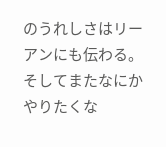のうれしさはリーアンにも伝わる。そしてまたなにかやりたくな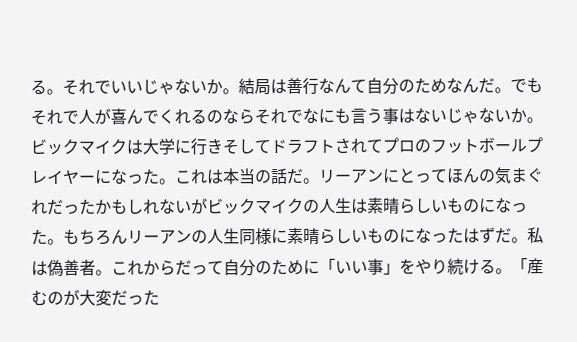る。それでいいじゃないか。結局は善行なんて自分のためなんだ。でもそれで人が喜んでくれるのならそれでなにも言う事はないじゃないか。ビックマイクは大学に行きそしてドラフトされてプロのフットボールプレイヤーになった。これは本当の話だ。リーアンにとってほんの気まぐれだったかもしれないがビックマイクの人生は素晴らしいものになった。もちろんリーアンの人生同様に素晴らしいものになったはずだ。私は偽善者。これからだって自分のために「いい事」をやり続ける。「産むのが大変だった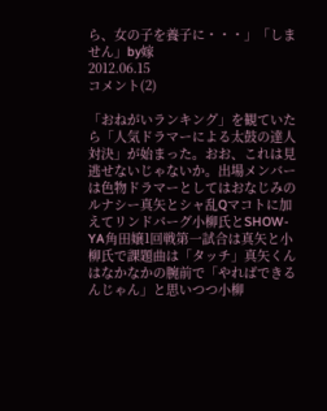ら、女の子を養子に・・・」「しません」by嫁
2012.06.15
コメント(2)

「おねがいランキング」を観ていたら「人気ドラマーによる太鼓の達人対決」が始まった。おお、これは見逃せないじゃないか。出場メンバーは色物ドラマーとしてはおなじみのルナシー真矢とシャ乱Qマコトに加えてリンドバーグ小柳氏とSHOW-YA角田嬢1回戦第一試合は真矢と小柳氏で課題曲は「タッチ」真矢くんはなかなかの腕前で「やればできるんじゃん」と思いつつ小柳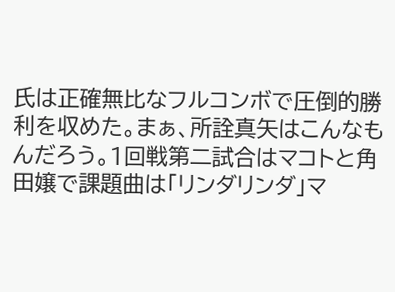氏は正確無比なフルコンボで圧倒的勝利を収めた。まぁ、所詮真矢はこんなもんだろう。1回戦第二試合はマコトと角田嬢で課題曲は「リンダリンダ」マ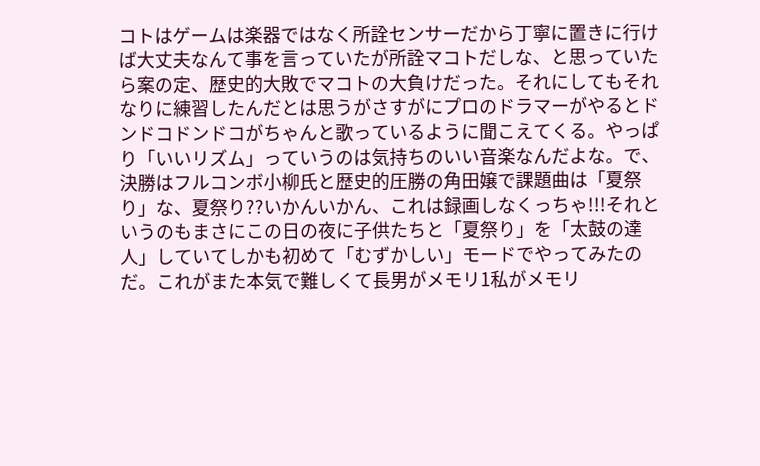コトはゲームは楽器ではなく所詮センサーだから丁寧に置きに行けば大丈夫なんて事を言っていたが所詮マコトだしな、と思っていたら案の定、歴史的大敗でマコトの大負けだった。それにしてもそれなりに練習したんだとは思うがさすがにプロのドラマーがやるとドンドコドンドコがちゃんと歌っているように聞こえてくる。やっぱり「いいリズム」っていうのは気持ちのいい音楽なんだよな。で、決勝はフルコンボ小柳氏と歴史的圧勝の角田嬢で課題曲は「夏祭り」な、夏祭り??いかんいかん、これは録画しなくっちゃ!!!それというのもまさにこの日の夜に子供たちと「夏祭り」を「太鼓の達人」していてしかも初めて「むずかしい」モードでやってみたのだ。これがまた本気で難しくて長男がメモリ1私がメモリ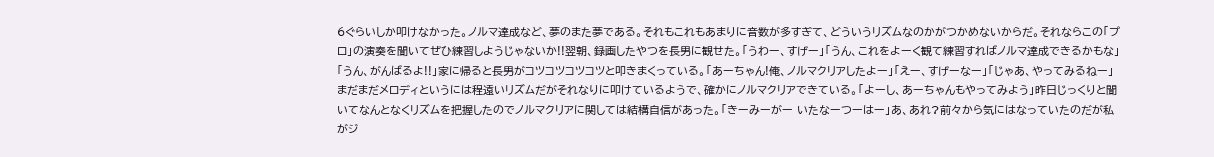6ぐらいしか叩けなかった。ノルマ達成など、夢のまた夢である。それもこれもあまりに音数が多すぎて、どういうリズムなのかがつかめないからだ。それならこの「プロ」の演奏を聞いてぜひ練習しようじゃないか!!翌朝、録画したやつを長男に観せた。「うわー、すげー」「うん、これをよーく観て練習すればノルマ達成できるかもな」「うん、がんばるよ!!」家に帰ると長男がコツコツコツコツと叩きまくっている。「あーちゃん!俺、ノルマクリアしたよー」「えー、すげーなー」「じゃあ、やってみるねー」まだまだメロディというには程遠いリズムだがそれなりに叩けているようで、確かにノルマクリアできている。「よーし、あーちゃんもやってみよう」昨日じっくりと聞いてなんとなくリズムを把握したのでノルマクリアに関しては結構自信があった。「きーみーがー いたなーつーはー」あ、あれ?前々から気にはなっていたのだが私がジ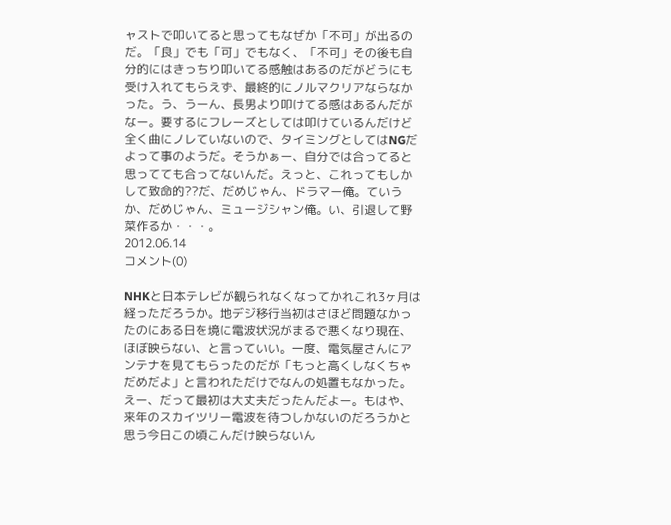ャストで叩いてると思ってもなぜか「不可」が出るのだ。「良」でも「可」でもなく、「不可」その後も自分的にはきっちり叩いてる感触はあるのだがどうにも受け入れてもらえず、最終的にノルマクリアならなかった。う、うーん、長男より叩けてる感はあるんだがなー。要するにフレーズとしては叩けているんだけど全く曲にノレていないので、タイミングとしてはNGだよって事のようだ。そうかぁー、自分では合ってると思ってても合ってないんだ。えっと、これってもしかして致命的??だ、だめじゃん、ドラマー俺。ていうか、だめじゃん、ミュージシャン俺。い、引退して野菜作るか・・・。
2012.06.14
コメント(0)

NHKと日本テレビが観られなくなってかれこれ3ヶ月は経っただろうか。地デジ移行当初はさほど問題なかったのにある日を境に電波状況がまるで悪くなり現在、ほぼ映らない、と言っていい。一度、電気屋さんにアンテナを見てもらったのだが「もっと高くしなくちゃだめだよ」と言われただけでなんの処置もなかった。えー、だって最初は大丈夫だったんだよー。もはや、来年のスカイツリー電波を待つしかないのだろうかと思う今日この頃こんだけ映らないん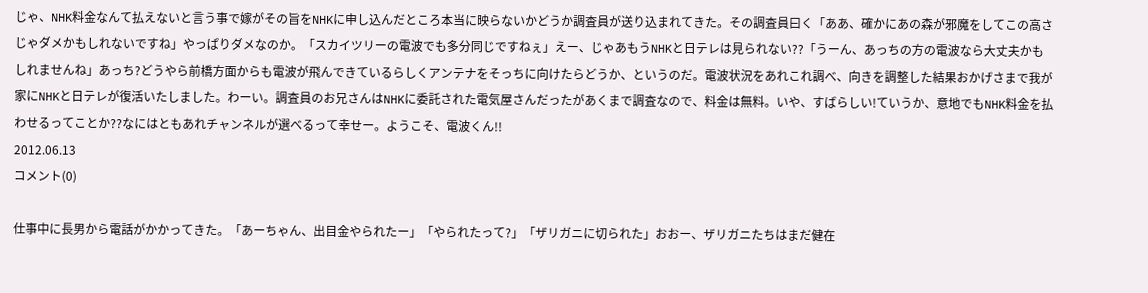じゃ、NHK料金なんて払えないと言う事で嫁がその旨をNHKに申し込んだところ本当に映らないかどうか調査員が送り込まれてきた。その調査員曰く「ああ、確かにあの森が邪魔をしてこの高さじゃダメかもしれないですね」やっぱりダメなのか。「スカイツリーの電波でも多分同じですねぇ」えー、じゃあもうNHKと日テレは見られない??「うーん、あっちの方の電波なら大丈夫かもしれませんね」あっち?どうやら前橋方面からも電波が飛んできているらしくアンテナをそっちに向けたらどうか、というのだ。電波状況をあれこれ調べ、向きを調整した結果おかげさまで我が家にNHKと日テレが復活いたしました。わーい。調査員のお兄さんはNHKに委託された電気屋さんだったがあくまで調査なので、料金は無料。いや、すばらしい!ていうか、意地でもNHK料金を払わせるってことか??なにはともあれチャンネルが選べるって幸せー。ようこそ、電波くん!!
2012.06.13
コメント(0)

仕事中に長男から電話がかかってきた。「あーちゃん、出目金やられたー」「やられたって?」「ザリガニに切られた」おおー、ザリガニたちはまだ健在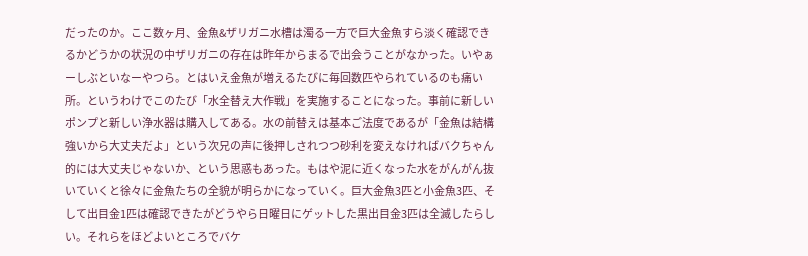だったのか。ここ数ヶ月、金魚&ザリガニ水槽は濁る一方で巨大金魚すら淡く確認できるかどうかの状況の中ザリガニの存在は昨年からまるで出会うことがなかった。いやぁーしぶといなーやつら。とはいえ金魚が増えるたびに毎回数匹やられているのも痛い所。というわけでこのたび「水全替え大作戦」を実施することになった。事前に新しいポンプと新しい浄水器は購入してある。水の前替えは基本ご法度であるが「金魚は結構強いから大丈夫だよ」という次兄の声に後押しされつつ砂利を変えなければバクちゃん的には大丈夫じゃないか、という思惑もあった。もはや泥に近くなった水をがんがん抜いていくと徐々に金魚たちの全貌が明らかになっていく。巨大金魚3匹と小金魚3匹、そして出目金1匹は確認できたがどうやら日曜日にゲットした黒出目金3匹は全滅したらしい。それらをほどよいところでバケ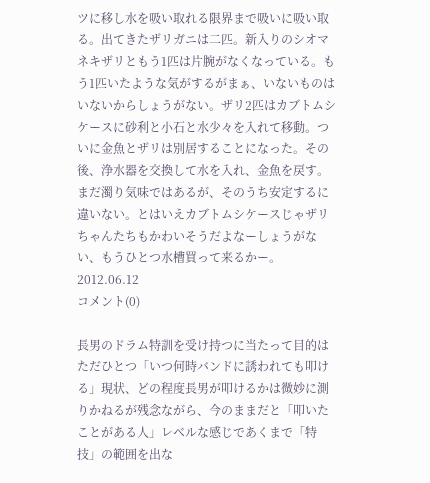ツに移し水を吸い取れる限界まで吸いに吸い取る。出てきたザリガニは二匹。新入りのシオマネキザリともう1匹は片腕がなくなっている。もう1匹いたような気がするがまぁ、いないものはいないからしょうがない。ザリ2匹はカブトムシケースに砂利と小石と水少々を入れて移動。ついに金魚とザリは別居することになった。その後、浄水器を交換して水を入れ、金魚を戻す。まだ濁り気味ではあるが、そのうち安定するに違いない。とはいえカブトムシケースじゃザリちゃんたちもかわいそうだよなーしょうがない、もうひとつ水槽買って来るかー。
2012.06.12
コメント(0)

長男のドラム特訓を受け持つに当たって目的はただひとつ「いつ何時バンドに誘われても叩ける」現状、どの程度長男が叩けるかは微妙に測りかねるが残念ながら、今のままだと「叩いたことがある人」レベルな感じであくまで「特技」の範囲を出な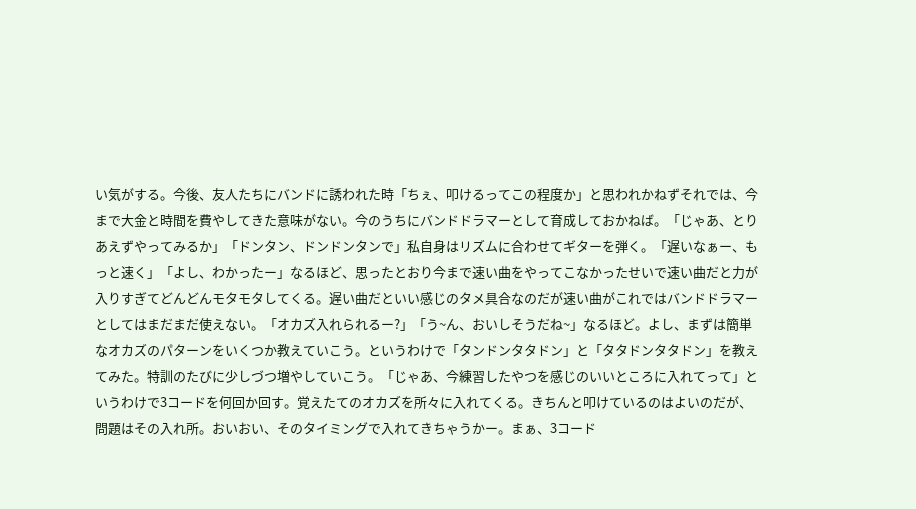い気がする。今後、友人たちにバンドに誘われた時「ちぇ、叩けるってこの程度か」と思われかねずそれでは、今まで大金と時間を費やしてきた意味がない。今のうちにバンドドラマーとして育成しておかねば。「じゃあ、とりあえずやってみるか」「ドンタン、ドンドンタンで」私自身はリズムに合わせてギターを弾く。「遅いなぁー、もっと速く」「よし、わかったー」なるほど、思ったとおり今まで速い曲をやってこなかったせいで速い曲だと力が入りすぎてどんどんモタモタしてくる。遅い曲だといい感じのタメ具合なのだが速い曲がこれではバンドドラマーとしてはまだまだ使えない。「オカズ入れられるー?」「う~ん、おいしそうだね~」なるほど。よし、まずは簡単なオカズのパターンをいくつか教えていこう。というわけで「タンドンタタドン」と「タタドンタタドン」を教えてみた。特訓のたびに少しづつ増やしていこう。「じゃあ、今練習したやつを感じのいいところに入れてって」というわけで3コードを何回か回す。覚えたてのオカズを所々に入れてくる。きちんと叩けているのはよいのだが、問題はその入れ所。おいおい、そのタイミングで入れてきちゃうかー。まぁ、3コード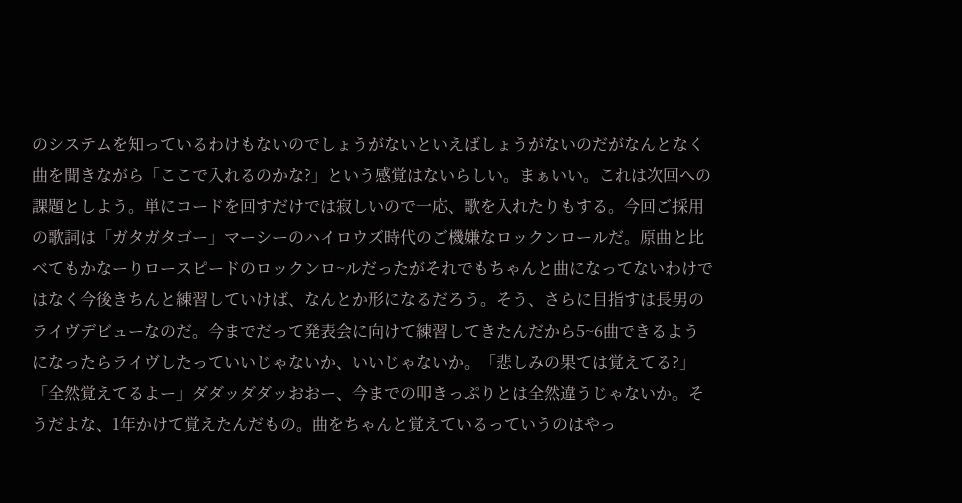のシステムを知っているわけもないのでしょうがないといえばしょうがないのだがなんとなく曲を聞きながら「ここで入れるのかな?」という感覚はないらしい。まぁいい。これは次回への課題としよう。単にコードを回すだけでは寂しいので一応、歌を入れたりもする。今回ご採用の歌詞は「ガタガタゴー」マーシーのハイロウズ時代のご機嫌なロックンロールだ。原曲と比べてもかなーりロースピードのロックンロ~ルだったがそれでもちゃんと曲になってないわけではなく今後きちんと練習していけば、なんとか形になるだろう。そう、さらに目指すは長男のライヴデビューなのだ。今までだって発表会に向けて練習してきたんだから5~6曲できるようになったらライヴしたっていいじゃないか、いいじゃないか。「悲しみの果ては覚えてる?」「全然覚えてるよー」ダダッダダッおおー、今までの叩きっぷりとは全然違うじゃないか。そうだよな、1年かけて覚えたんだもの。曲をちゃんと覚えているっていうのはやっ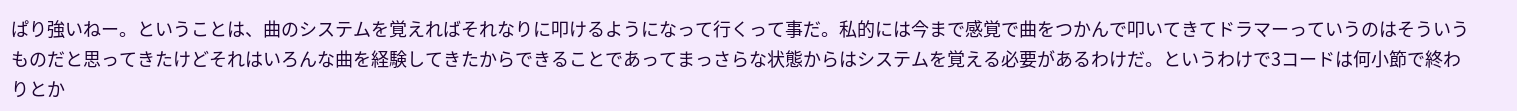ぱり強いねー。ということは、曲のシステムを覚えればそれなりに叩けるようになって行くって事だ。私的には今まで感覚で曲をつかんで叩いてきてドラマーっていうのはそういうものだと思ってきたけどそれはいろんな曲を経験してきたからできることであってまっさらな状態からはシステムを覚える必要があるわけだ。というわけで3コードは何小節で終わりとか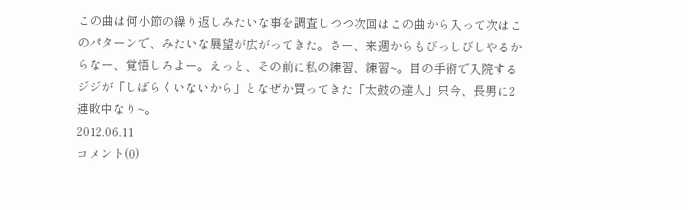この曲は何小節の繰り返しみたいな事を調査しつつ次回はこの曲から入って次はこのパターンで、みたいな展望が広がってきた。さー、来週からもびっしびしやるからなー、覚悟しろよー。えっと、その前に私の練習、練習~。目の手術で入院するジジが「しばらくいないから」となぜか買ってきた「太鼓の達人」只今、長男に2連敗中なり~。
2012.06.11
コメント(0)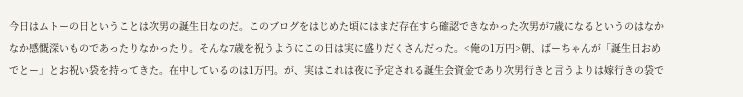今日はムトーの日ということは次男の誕生日なのだ。このブログをはじめた頃にはまだ存在すら確認できなかった次男が7歳になるというのはなかなか感慨深いものであったりなかったり。そんな7歳を祝うようにこの日は実に盛りだくさんだった。<俺の1万円>朝、ばーちゃんが「誕生日おめでとー」とお祝い袋を持ってきた。在中しているのは1万円。が、実はこれは夜に予定される誕生会資金であり次男行きと言うよりは嫁行きの袋で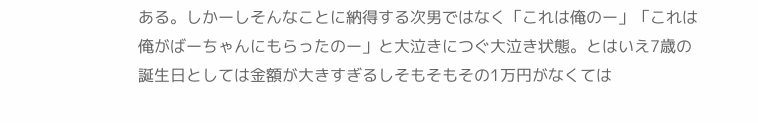ある。しかーしそんなことに納得する次男ではなく「これは俺のー」「これは俺がばーちゃんにもらったのー」と大泣きにつぐ大泣き状態。とはいえ7歳の誕生日としては金額が大きすぎるしそもそもその1万円がなくては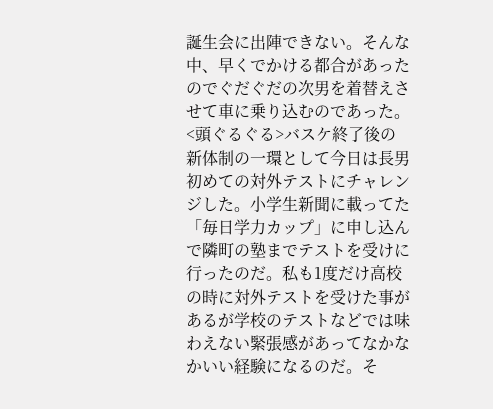誕生会に出陣できない。そんな中、早くでかける都合があったのでぐだぐだの次男を着替えさせて車に乗り込むのであった。<頭ぐるぐる>バスケ終了後の新体制の一環として今日は長男初めての対外テストにチャレンジした。小学生新聞に載ってた「毎日学力カップ」に申し込んで隣町の塾までテストを受けに行ったのだ。私も1度だけ高校の時に対外テストを受けた事があるが学校のテストなどでは味わえない緊張感があってなかなかいい経験になるのだ。そ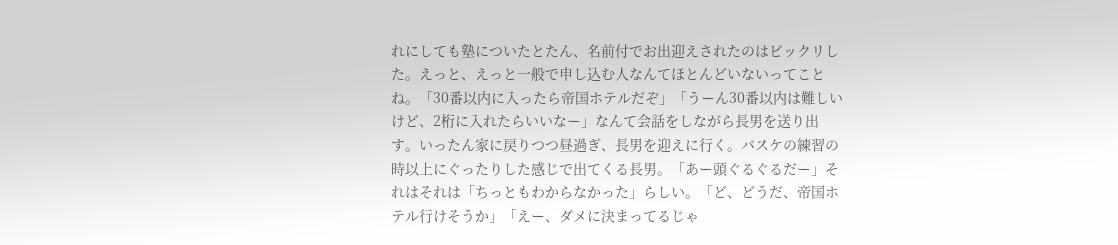れにしても塾についたとたん、名前付でお出迎えされたのはビックリした。えっと、えっと一般で申し込む人なんてほとんどいないってことね。「30番以内に入ったら帝国ホテルだぞ」「うーん30番以内は難しいけど、2桁に入れたらいいなー」なんて会話をしながら長男を送り出す。いったん家に戻りつつ昼過ぎ、長男を迎えに行く。バスケの練習の時以上にぐったりした感じで出てくる長男。「あー頭ぐるぐるだー」それはそれは「ちっともわからなかった」らしい。「ど、どうだ、帝国ホテル行けそうか」「えー、ダメに決まってるじゃ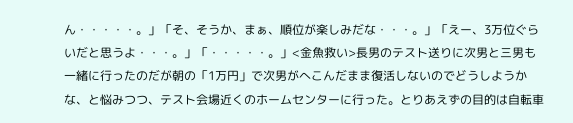ん・・・・・。」「そ、そうか、まぁ、順位が楽しみだな・・・。」「えー、3万位ぐらいだと思うよ・・・。」「・・・・・。」<金魚救い>長男のテスト送りに次男と三男も一緒に行ったのだが朝の「1万円」で次男がへこんだまま復活しないのでどうしようかな、と悩みつつ、テスト会場近くのホームセンターに行った。とりあえずの目的は自転車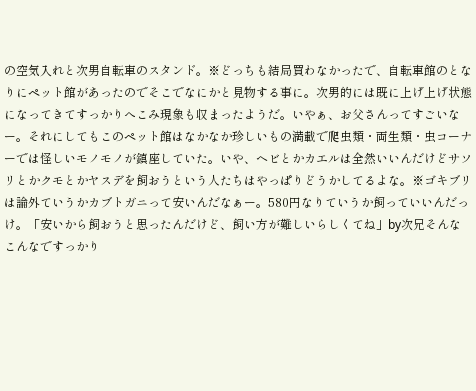の空気入れと次男自転車のスタンド。※どっちも結局買わなかったで、自転車館のとなりにペット館があったのでそこでなにかと見物する事に。次男的には既に上げ上げ状態になってきてすっかりへこみ現象も収まったようだ。いやぁ、お父さんってすごいなー。それにしてもこのペット館はなかなか珍しいもの満載で爬虫類・両生類・虫コーナーでは怪しいモノモノが鎮座していた。いや、ヘビとかカエルは全然いいんだけどサソリとかクモとかヤスデを飼おうという人たちはやっぱりどうかしてるよな。※ゴキブリは論外ていうかカブトガニって安いんだなぁー。580円なりていうか飼っていいんだっけ。「安いから飼おうと思ったんだけど、飼い方が難しいらしくてね」by次兄そんなこんなですっかり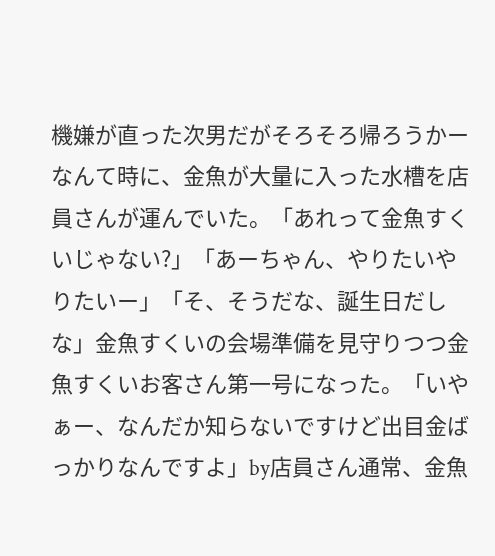機嫌が直った次男だがそろそろ帰ろうかーなんて時に、金魚が大量に入った水槽を店員さんが運んでいた。「あれって金魚すくいじゃない?」「あーちゃん、やりたいやりたいー」「そ、そうだな、誕生日だしな」金魚すくいの会場準備を見守りつつ金魚すくいお客さん第一号になった。「いやぁー、なんだか知らないですけど出目金ばっかりなんですよ」by店員さん通常、金魚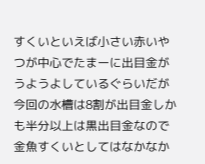すくいといえば小さい赤いやつが中心でたまーに出目金がうようよしているぐらいだが今回の水槽は8割が出目金しかも半分以上は黒出目金なので金魚すくいとしてはなかなか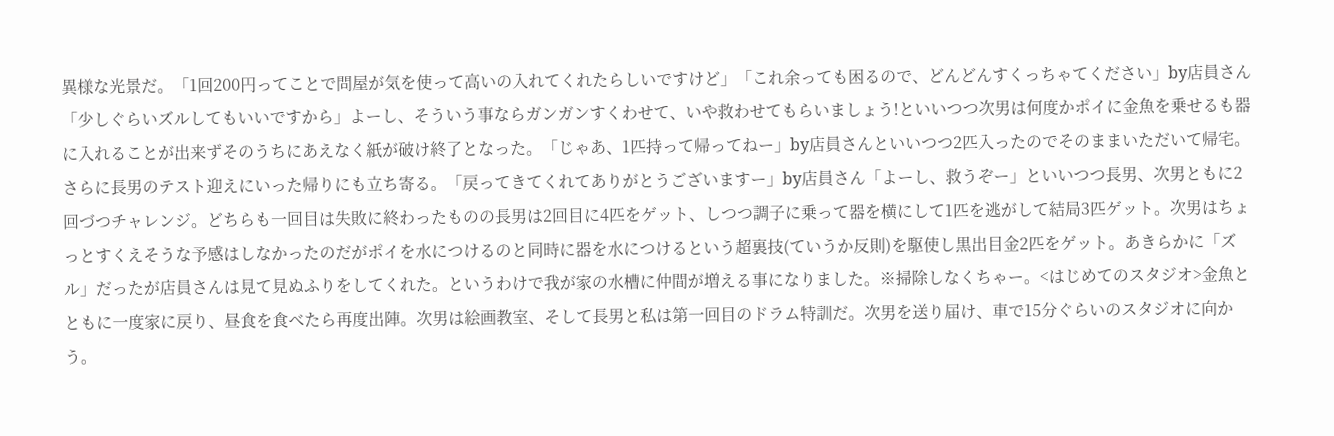異様な光景だ。「1回200円ってことで問屋が気を使って高いの入れてくれたらしいですけど」「これ余っても困るので、どんどんすくっちゃてください」by店員さん「少しぐらいズルしてもいいですから」よーし、そういう事ならガンガンすくわせて、いや救わせてもらいましょう!といいつつ次男は何度かポイに金魚を乗せるも器に入れることが出来ずそのうちにあえなく紙が破け終了となった。「じゃあ、1匹持って帰ってねー」by店員さんといいつつ2匹入ったのでそのままいただいて帰宅。さらに長男のテスト迎えにいった帰りにも立ち寄る。「戻ってきてくれてありがとうございますー」by店員さん「よーし、救うぞー」といいつつ長男、次男ともに2回づつチャレンジ。どちらも一回目は失敗に終わったものの長男は2回目に4匹をゲット、しつつ調子に乗って器を横にして1匹を逃がして結局3匹ゲット。次男はちょっとすくえそうな予感はしなかったのだがポイを水につけるのと同時に器を水につけるという超裏技(ていうか反則)を駆使し黒出目金2匹をゲット。あきらかに「ズル」だったが店員さんは見て見ぬふりをしてくれた。というわけで我が家の水槽に仲間が増える事になりました。※掃除しなくちゃー。<はじめてのスタジオ>金魚とともに一度家に戻り、昼食を食べたら再度出陣。次男は絵画教室、そして長男と私は第一回目のドラム特訓だ。次男を送り届け、車で15分ぐらいのスタジオに向かう。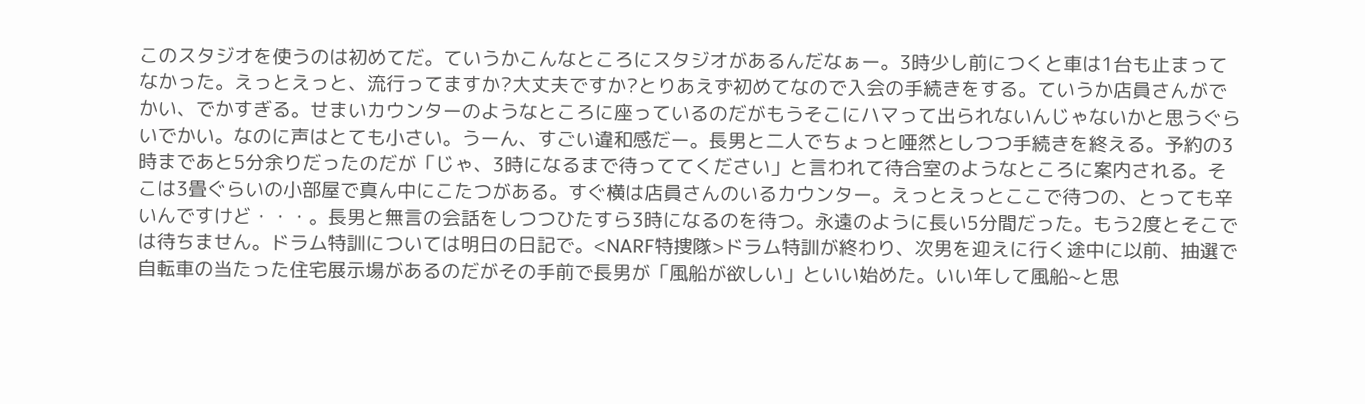このスタジオを使うのは初めてだ。ていうかこんなところにスタジオがあるんだなぁー。3時少し前につくと車は1台も止まってなかった。えっとえっと、流行ってますか?大丈夫ですか?とりあえず初めてなので入会の手続きをする。ていうか店員さんがでかい、でかすぎる。せまいカウンターのようなところに座っているのだがもうそこにハマって出られないんじゃないかと思うぐらいでかい。なのに声はとても小さい。うーん、すごい違和感だー。長男と二人でちょっと唖然としつつ手続きを終える。予約の3時まであと5分余りだったのだが「じゃ、3時になるまで待っててください」と言われて待合室のようなところに案内される。そこは3畳ぐらいの小部屋で真ん中にこたつがある。すぐ横は店員さんのいるカウンター。えっとえっとここで待つの、とっても辛いんですけど・・・。長男と無言の会話をしつつひたすら3時になるのを待つ。永遠のように長い5分間だった。もう2度とそこでは待ちません。ドラム特訓については明日の日記で。<NARF特捜隊>ドラム特訓が終わり、次男を迎えに行く途中に以前、抽選で自転車の当たった住宅展示場があるのだがその手前で長男が「風船が欲しい」といい始めた。いい年して風船~と思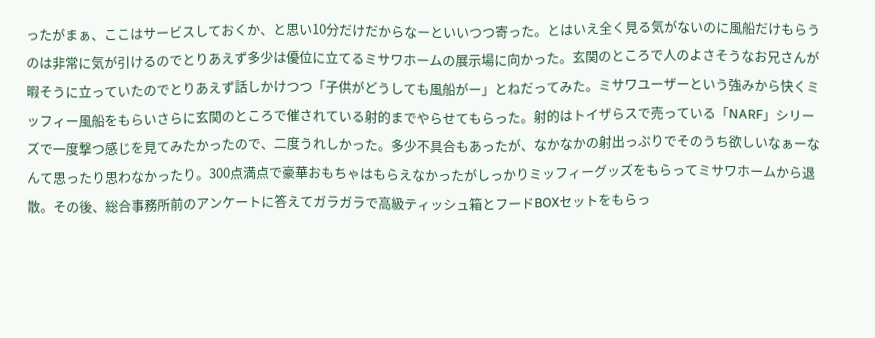ったがまぁ、ここはサービスしておくか、と思い10分だけだからなーといいつつ寄った。とはいえ全く見る気がないのに風船だけもらうのは非常に気が引けるのでとりあえず多少は優位に立てるミサワホームの展示場に向かった。玄関のところで人のよさそうなお兄さんが暇そうに立っていたのでとりあえず話しかけつつ「子供がどうしても風船がー」とねだってみた。ミサワユーザーという強みから快くミッフィー風船をもらいさらに玄関のところで催されている射的までやらせてもらった。射的はトイザらスで売っている「NARF」シリーズで一度撃つ感じを見てみたかったので、二度うれしかった。多少不具合もあったが、なかなかの射出っぷりでそのうち欲しいなぁーなんて思ったり思わなかったり。300点満点で豪華おもちゃはもらえなかったがしっかりミッフィーグッズをもらってミサワホームから退散。その後、総合事務所前のアンケートに答えてガラガラで高級ティッシュ箱とフードBOXセットをもらっ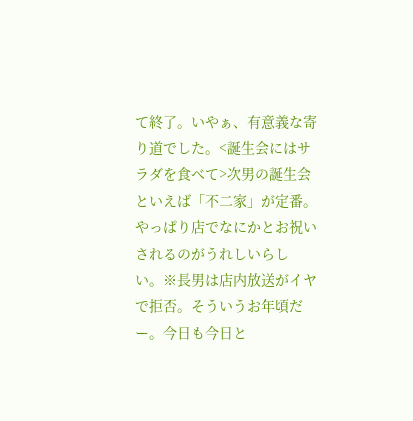て終了。いやぁ、有意義な寄り道でした。<誕生会にはサラダを食べて>次男の誕生会といえば「不二家」が定番。やっぱり店でなにかとお祝いされるのがうれしいらしい。※長男は店内放送がイヤで拒否。そういうお年頃だー。今日も今日と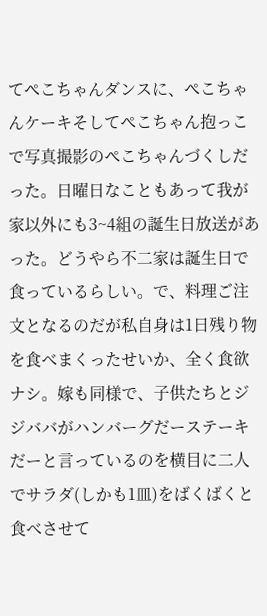てぺこちゃんダンスに、ぺこちゃんケーキそしてぺこちゃん抱っこで写真撮影のぺこちゃんづくしだった。日曜日なこともあって我が家以外にも3~4組の誕生日放送があった。どうやら不二家は誕生日で食っているらしい。で、料理ご注文となるのだが私自身は1日残り物を食べまくったせいか、全く食欲ナシ。嫁も同様で、子供たちとジジババがハンバーグだーステーキだーと言っているのを横目に二人でサラダ(しかも1皿)をばくばくと食べさせて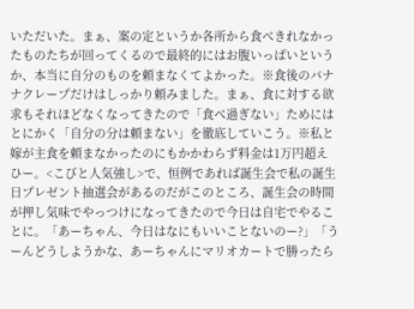いただいた。まぁ、案の定というか各所から食べきれなかったものたちが回ってくるので最終的にはお腹いっぱいというか、本当に自分のものを頼まなくてよかった。※食後のバナナクレープだけはしっかり頼みました。まぁ、食に対する欲求もそれほどなくなってきたので「食べ過ぎない」ためにはとにかく「自分の分は頼まない」を徹底していこう。※私と嫁が主食を頼まなかったのにもかかわらず料金は1万円超え ひー。<こびと人気強し>で、恒例であれば誕生会で私の誕生日プレゼント抽選会があるのだがこのところ、誕生会の時間が押し気味でやっつけになってきたので今日は自宅でやることに。「あーちゃん、今日はなにもいいことないのー?」「うーんどうしようかな、あーちゃんにマリオカートで勝ったら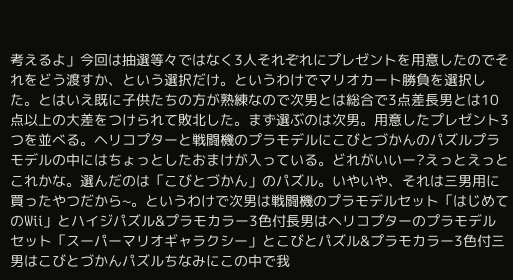考えるよ」今回は抽選等々ではなく3人それぞれにプレゼントを用意したのでそれをどう渡すか、という選択だけ。というわけでマリオカート勝負を選択した。とはいえ既に子供たちの方が熟練なので次男とは総合で3点差長男とは10点以上の大差をつけられて敗北した。まず選ぶのは次男。用意したプレゼント3つを並べる。ヘリコプターと戦闘機のプラモデルにこびとづかんのパズルプラモデルの中にはちょっとしたおまけが入っている。どれがいいー?えっとえっとこれかな。選んだのは「こびとづかん」のパズル。いやいや、それは三男用に買ったやつだから~。というわけで次男は戦闘機のプラモデルセット「はじめてのWii」とハイジパズル&プラモカラー3色付長男はヘリコプターのプラモデルセット「スーパーマリオギャラクシー」とこびとパズル&プラモカラー3色付三男はこびとづかんパズルちなみにこの中で我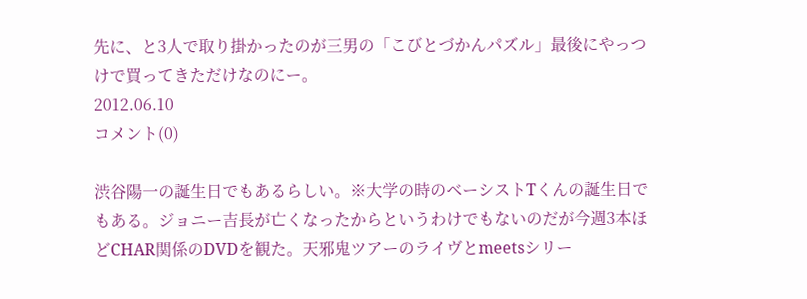先に、と3人で取り掛かったのが三男の「こびとづかんパズル」最後にやっつけで買ってきただけなのにー。
2012.06.10
コメント(0)

渋谷陽一の誕生日でもあるらしい。※大学の時のベーシストTくんの誕生日でもある。ジョニー吉長が亡くなったからというわけでもないのだが今週3本ほどCHAR関係のDVDを観た。天邪鬼ツアーのライヴとmeetsシリー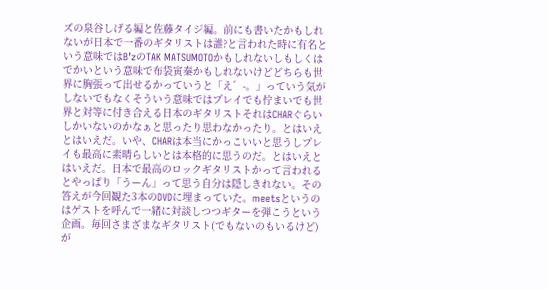ズの泉谷しげる編と佐藤タイジ編。前にも書いたかもしれないが日本で一番のギタリストは誰?と言われた時に有名という意味ではB’zのTAK MATSUMOTOかもしれないしもしくはでかいという意味で布袋寅秦かもしれないけどどちらも世界に胸張って出せるかっていうと「え゛-。」っていう気がしないでもなくそういう意味ではプレイでも佇まいでも世界と対等に付き合える日本のギタリストそれはCHARぐらいしかいないのかなぁと思ったり思わなかったり。とはいえとはいえだ。いや、CHARは本当にかっこいいと思うしプレイも最高に素晴らしいとは本格的に思うのだ。とはいえとはいえだ。日本で最高のロックギタリストかって言われるとやっぱり「うーん」って思う自分は隠しきれない。その答えが今回観た3本のDVDに埋まっていた。meetsというのはゲストを呼んで一緒に対談しつつギターを弾こうという企画。毎回さまざまなギタリスト(でもないのもいるけど)が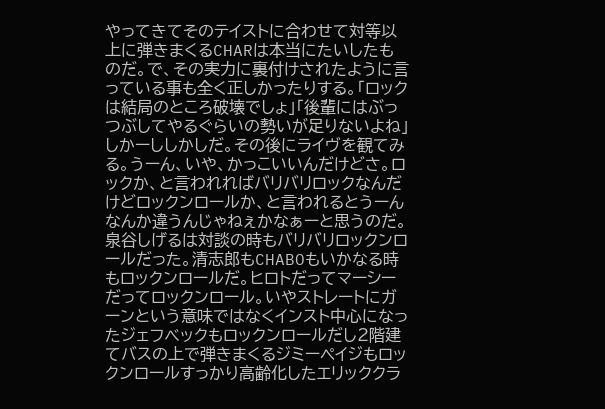やってきてそのテイストに合わせて対等以上に弾きまくるCHARは本当にたいしたものだ。で、その実力に裏付けされたように言っている事も全く正しかったりする。「ロックは結局のところ破壊でしょ」「後輩にはぶっつぶしてやるぐらいの勢いが足りないよね」しかーししかしだ。その後にライヴを観てみる。うーん、いや、かっこいいんだけどさ。ロックか、と言われればバリバリロックなんだけどロックンロールか、と言われるとうーんなんか違うんじゃねぇかなぁーと思うのだ。泉谷しげるは対談の時もバリバリロックンロールだった。清志郎もCHABOもいかなる時もロックンロールだ。ヒロトだってマーシーだってロックンロール。いやストレートにガーンという意味ではなくインスト中心になったジェフべックもロックンロールだし2階建てバスの上で弾きまくるジミーペイジもロックンロールすっかり高齢化したエリッククラ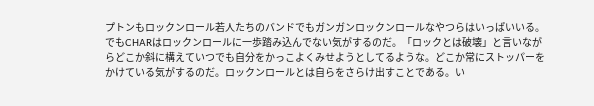プトンもロックンロール若人たちのバンドでもガンガンロックンロールなやつらはいっぱいいる。でもCHARはロックンロールに一歩踏み込んでない気がするのだ。「ロックとは破壊」と言いながらどこか斜に構えていつでも自分をかっこよくみせようとしてるような。どこか常にストッパーをかけている気がするのだ。ロックンロールとは自らをさらけ出すことである。い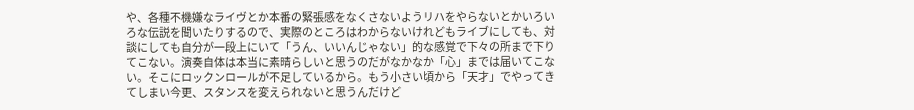や、各種不機嫌なライヴとか本番の緊張感をなくさないようリハをやらないとかいろいろな伝説を聞いたりするので、実際のところはわからないけれどもライブにしても、対談にしても自分が一段上にいて「うん、いいんじゃない」的な感覚で下々の所まで下りてこない。演奏自体は本当に素晴らしいと思うのだがなかなか「心」までは届いてこない。そこにロックンロールが不足しているから。もう小さい頃から「天才」でやってきてしまい今更、スタンスを変えられないと思うんだけど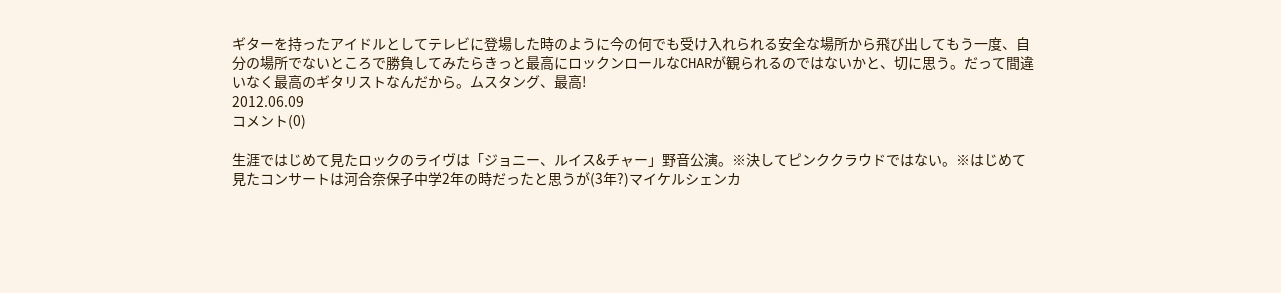ギターを持ったアイドルとしてテレビに登場した時のように今の何でも受け入れられる安全な場所から飛び出してもう一度、自分の場所でないところで勝負してみたらきっと最高にロックンロールなCHARが観られるのではないかと、切に思う。だって間違いなく最高のギタリストなんだから。ムスタング、最高!
2012.06.09
コメント(0)

生涯ではじめて見たロックのライヴは「ジョニー、ルイス&チャー」野音公演。※決してピンククラウドではない。※はじめて見たコンサートは河合奈保子中学2年の時だったと思うが(3年?)マイケルシェンカ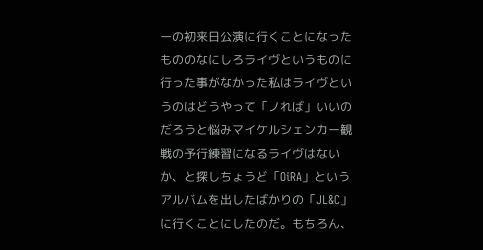ーの初来日公演に行くことになったもののなにしろライヴというものに行った事がなかった私はライヴというのはどうやって「ノれば」いいのだろうと悩みマイケルシェンカー観戦の予行練習になるライヴはないか、と探しちょうど「OiRA」というアルバムを出したばかりの「JL&C」に行くことにしたのだ。もちろん、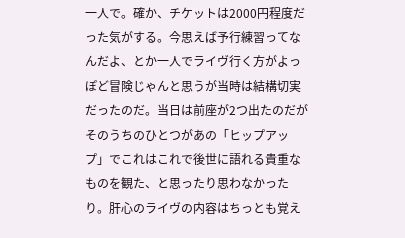一人で。確か、チケットは2000円程度だった気がする。今思えば予行練習ってなんだよ、とか一人でライヴ行く方がよっぽど冒険じゃんと思うが当時は結構切実だったのだ。当日は前座が2つ出たのだがそのうちのひとつがあの「ヒップアップ」でこれはこれで後世に語れる貴重なものを観た、と思ったり思わなかったり。肝心のライヴの内容はちっとも覚え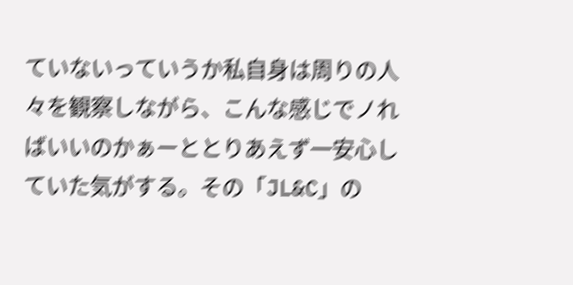ていないっていうか私自身は周りの人々を観察しながら、こんな感じでノればいいのかぁーととりあえず一安心していた気がする。その「JL&C」の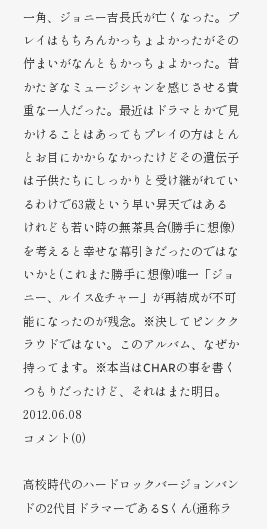一角、ジョニー吉長氏が亡くなった。プレイはもちろんかっちょよかったがその佇まいがなんともかっちょよかった。昔かたぎなミュージシャンを感じさせる貴重な一人だった。最近はドラマとかで見かけることはあってもプレイの方はとんとお目にかからなかったけどその遺伝子は子供たちにしっかりと受け継がれているわけで63歳という早い昇天ではあるけれども若い時の無茶具合(勝手に想像)を考えると幸せな幕引きだったのではないかと(これまた勝手に想像)唯一「ジョニー、ルイス&チャー」が再結成が不可能になったのが残念。※決してピンククラウドではない。このアルバム、なぜか持ってます。※本当はCHARの事を書くつもりだったけど、それはまた明日。
2012.06.08
コメント(0)

高校時代のハードロックバージョンバンドの2代目ドラマーであるSくん(通称ラ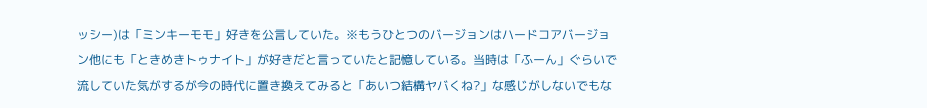ッシー)は「ミンキーモモ」好きを公言していた。※もうひとつのバージョンはハードコアバージョン他にも「ときめきトゥナイト」が好きだと言っていたと記憶している。当時は「ふーん」ぐらいで流していた気がするが今の時代に置き換えてみると「あいつ結構ヤバくね?」な感じがしないでもな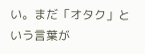い。まだ「オタク」という言葉が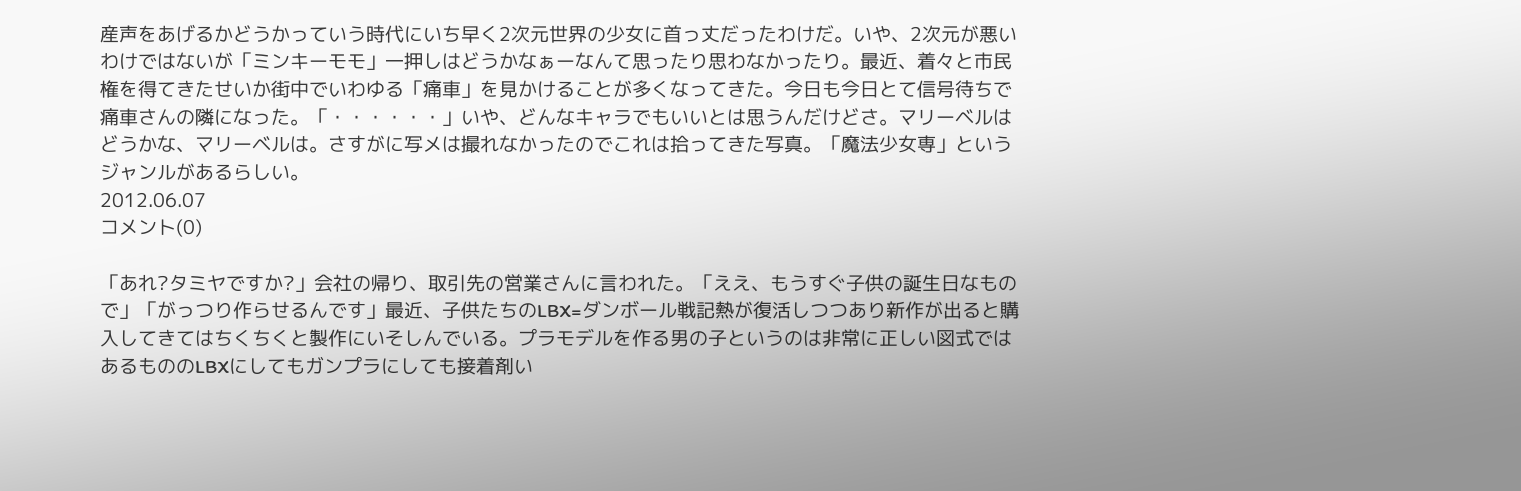産声をあげるかどうかっていう時代にいち早く2次元世界の少女に首っ丈だったわけだ。いや、2次元が悪いわけではないが「ミンキーモモ」一押しはどうかなぁーなんて思ったり思わなかったり。最近、着々と市民権を得てきたせいか街中でいわゆる「痛車」を見かけることが多くなってきた。今日も今日とて信号待ちで痛車さんの隣になった。「・・・・・・」いや、どんなキャラでもいいとは思うんだけどさ。マリーベルはどうかな、マリーベルは。さすがに写メは撮れなかったのでこれは拾ってきた写真。「魔法少女専」というジャンルがあるらしい。
2012.06.07
コメント(0)

「あれ?タミヤですか?」会社の帰り、取引先の営業さんに言われた。「ええ、もうすぐ子供の誕生日なもので」「がっつり作らせるんです」最近、子供たちのLBX=ダンボール戦記熱が復活しつつあり新作が出ると購入してきてはちくちくと製作にいそしんでいる。プラモデルを作る男の子というのは非常に正しい図式ではあるもののLBXにしてもガンプラにしても接着剤い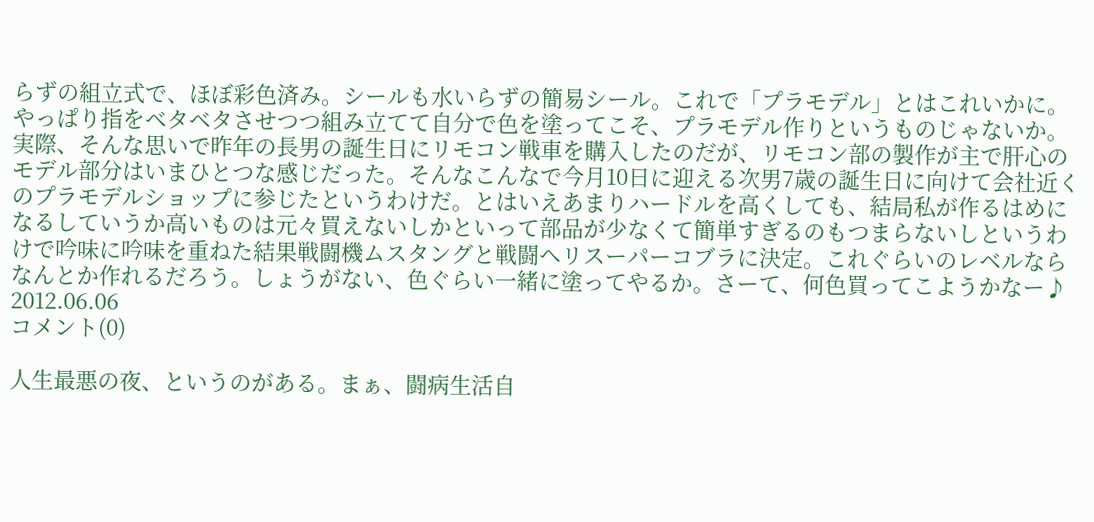らずの組立式で、ほぼ彩色済み。シールも水いらずの簡易シール。これで「プラモデル」とはこれいかに。やっぱり指をベタベタさせつつ組み立てて自分で色を塗ってこそ、プラモデル作りというものじゃないか。実際、そんな思いで昨年の長男の誕生日にリモコン戦車を購入したのだが、リモコン部の製作が主で肝心のモデル部分はいまひとつな感じだった。そんなこんなで今月10日に迎える次男7歳の誕生日に向けて会社近くのプラモデルショップに参じたというわけだ。とはいえあまりハードルを高くしても、結局私が作るはめになるしていうか高いものは元々買えないしかといって部品が少なくて簡単すぎるのもつまらないしというわけで吟味に吟味を重ねた結果戦闘機ムスタングと戦闘ヘリスーパーコブラに決定。これぐらいのレベルならなんとか作れるだろう。しょうがない、色ぐらい一緒に塗ってやるか。さーて、何色買ってこようかなー♪
2012.06.06
コメント(0)

人生最悪の夜、というのがある。まぁ、闘病生活自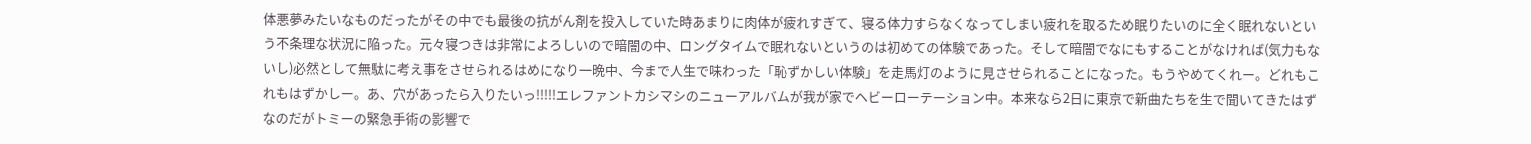体悪夢みたいなものだったがその中でも最後の抗がん剤を投入していた時あまりに肉体が疲れすぎて、寝る体力すらなくなってしまい疲れを取るため眠りたいのに全く眠れないという不条理な状況に陥った。元々寝つきは非常によろしいので暗闇の中、ロングタイムで眠れないというのは初めての体験であった。そして暗闇でなにもすることがなければ(気力もないし)必然として無駄に考え事をさせられるはめになり一晩中、今まで人生で味わった「恥ずかしい体験」を走馬灯のように見させられることになった。もうやめてくれー。どれもこれもはずかしー。あ、穴があったら入りたいっ!!!!!エレファントカシマシのニューアルバムが我が家でヘビーローテーション中。本来なら2日に東京で新曲たちを生で聞いてきたはずなのだがトミーの緊急手術の影響で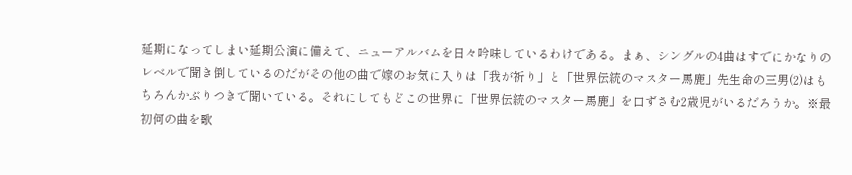延期になってしまい延期公演に備えて、ニューアルバムを日々吟味しているわけである。まぁ、シングルの4曲はすでにかなりのレベルで聞き倒しているのだがその他の曲で嫁のお気に入りは「我が祈り」と「世界伝統のマスター馬鹿」先生命の三男(2)はもちろんかぶりつきで聞いている。それにしてもどこの世界に「世界伝統のマスター馬鹿」を口ずさむ2歳児がいるだろうか。※最初何の曲を歌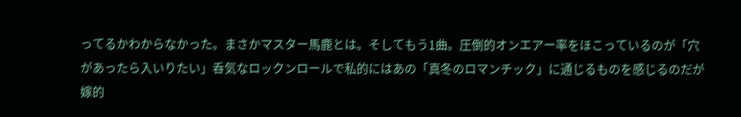ってるかわからなかった。まさかマスター馬鹿とは。そしてもう1曲。圧倒的オンエアー率をほこっているのが「穴があったら入いりたい」呑気なロックンロールで私的にはあの「真冬のロマンチック」に通じるものを感じるのだが嫁的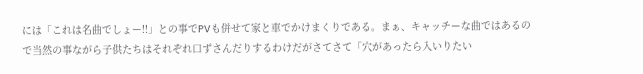には「これは名曲でしょー!!」との事でPVも併せて家と車でかけまくりである。まぁ、キャッチーな曲ではあるので当然の事ながら子供たちはそれぞれ口ずさんだりするわけだがさてさて「穴があったら入いりたい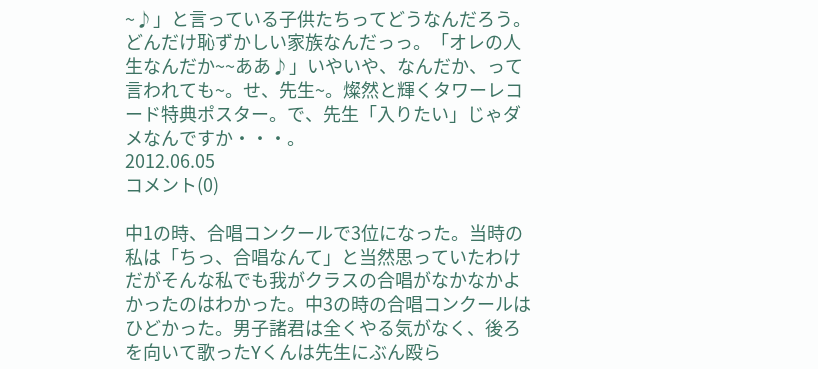~♪」と言っている子供たちってどうなんだろう。どんだけ恥ずかしい家族なんだっっ。「オレの人生なんだか~~ああ♪」いやいや、なんだか、って言われても~。せ、先生~。燦然と輝くタワーレコード特典ポスター。で、先生「入りたい」じゃダメなんですか・・・。
2012.06.05
コメント(0)

中1の時、合唱コンクールで3位になった。当時の私は「ちっ、合唱なんて」と当然思っていたわけだがそんな私でも我がクラスの合唱がなかなかよかったのはわかった。中3の時の合唱コンクールはひどかった。男子諸君は全くやる気がなく、後ろを向いて歌ったYくんは先生にぶん殴ら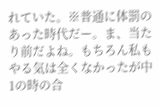れていた。※普通に体罰のあった時代だー。ま、当たり前だよね。もちろん私もやる気は全くなかったが中1の時の合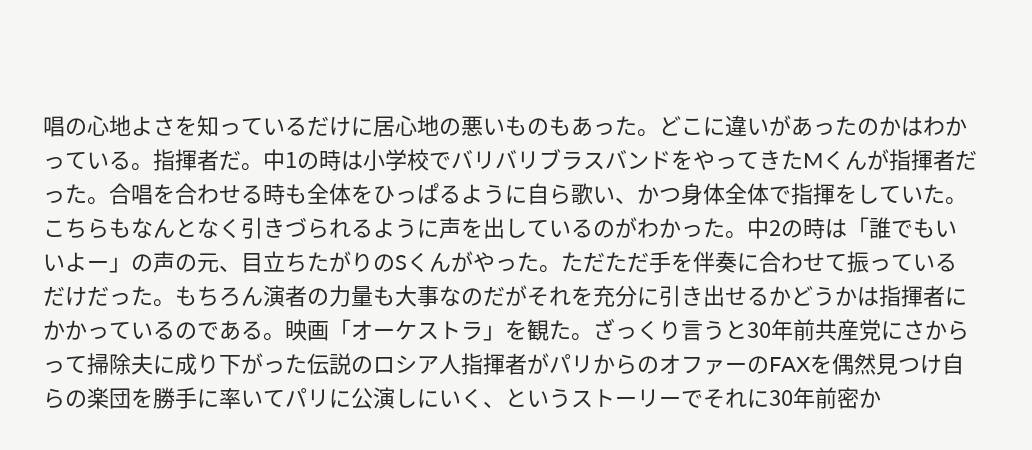唱の心地よさを知っているだけに居心地の悪いものもあった。どこに違いがあったのかはわかっている。指揮者だ。中1の時は小学校でバリバリブラスバンドをやってきたMくんが指揮者だった。合唱を合わせる時も全体をひっぱるように自ら歌い、かつ身体全体で指揮をしていた。こちらもなんとなく引きづられるように声を出しているのがわかった。中2の時は「誰でもいいよー」の声の元、目立ちたがりのSくんがやった。ただただ手を伴奏に合わせて振っているだけだった。もちろん演者の力量も大事なのだがそれを充分に引き出せるかどうかは指揮者にかかっているのである。映画「オーケストラ」を観た。ざっくり言うと30年前共産党にさからって掃除夫に成り下がった伝説のロシア人指揮者がパリからのオファーのFAXを偶然見つけ自らの楽団を勝手に率いてパリに公演しにいく、というストーリーでそれに30年前密か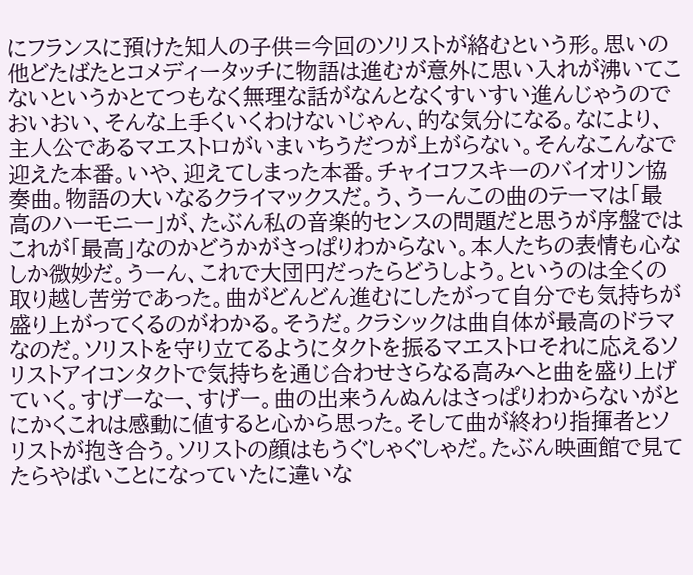にフランスに預けた知人の子供=今回のソリストが絡むという形。思いの他どたばたとコメディータッチに物語は進むが意外に思い入れが沸いてこないというかとてつもなく無理な話がなんとなくすいすい進んじゃうのでおいおい、そんな上手くいくわけないじゃん、的な気分になる。なにより、主人公であるマエストロがいまいちうだつが上がらない。そんなこんなで迎えた本番。いや、迎えてしまった本番。チャイコフスキーのバイオリン協奏曲。物語の大いなるクライマックスだ。う、うーんこの曲のテーマは「最高のハーモニー」が、たぶん私の音楽的センスの問題だと思うが序盤ではこれが「最高」なのかどうかがさっぱりわからない。本人たちの表情も心なしか微妙だ。うーん、これで大団円だったらどうしよう。というのは全くの取り越し苦労であった。曲がどんどん進むにしたがって自分でも気持ちが盛り上がってくるのがわかる。そうだ。クラシックは曲自体が最高のドラマなのだ。ソリストを守り立てるようにタクトを振るマエストロそれに応えるソリストアイコンタクトで気持ちを通じ合わせさらなる高みへと曲を盛り上げていく。すげーなー、すげー。曲の出来うんぬんはさっぱりわからないがとにかくこれは感動に値すると心から思った。そして曲が終わり指揮者とソリストが抱き合う。ソリストの顔はもうぐしゃぐしゃだ。たぶん映画館で見てたらやばいことになっていたに違いな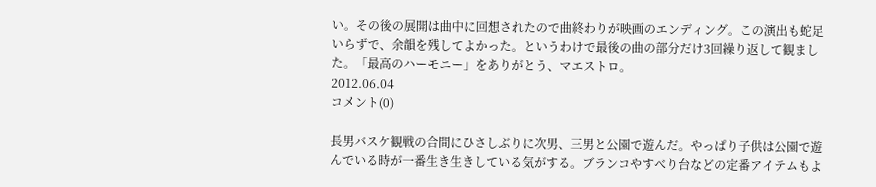い。その後の展開は曲中に回想されたので曲終わりが映画のエンディング。この演出も蛇足いらずで、余韻を残してよかった。というわけで最後の曲の部分だけ3回繰り返して観ました。「最高のハーモニー」をありがとう、マエストロ。
2012.06.04
コメント(0)

長男バスケ観戦の合間にひさしぶりに次男、三男と公園で遊んだ。やっぱり子供は公園で遊んでいる時が一番生き生きしている気がする。ブランコやすべり台などの定番アイテムもよ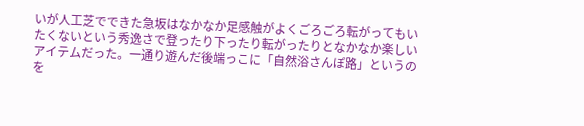いが人工芝でできた急坂はなかなか足感触がよくごろごろ転がってもいたくないという秀逸さで登ったり下ったり転がったりとなかなか楽しいアイテムだった。一通り遊んだ後端っこに「自然浴さんぽ路」というのを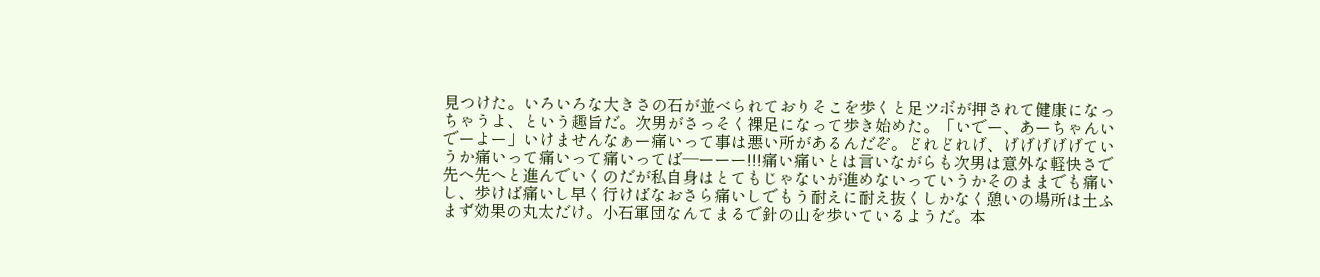見つけた。いろいろな大きさの石が並べられておりそこを歩くと足ツボが押されて健康になっちゃうよ、という趣旨だ。次男がさっそく裸足になって歩き始めた。「いでー、あーちゃんいでーよー」いけませんなぁー痛いって事は悪い所があるんだぞ。どれどれげ、げげげげげていうか痛いって痛いって痛いってば―ーーー!!!痛い痛いとは言いながらも次男は意外な軽快さで先へ先へと進んでいくのだが私自身はとてもじゃないが進めないっていうかそのままでも痛いし、歩けば痛いし早く行けばなおさら痛いしでもう耐えに耐え抜くしかなく憩いの場所は土ふまず効果の丸太だけ。小石軍団なんてまるで針の山を歩いているようだ。本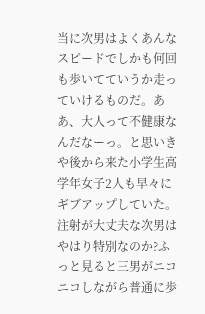当に次男はよくあんなスピードでしかも何回も歩いてていうか走っていけるものだ。ああ、大人って不健康なんだなーっ。と思いきや後から来た小学生高学年女子2人も早々にギブアップしていた。注射が大丈夫な次男はやはり特別なのか?ふっと見ると三男がニコニコしながら普通に歩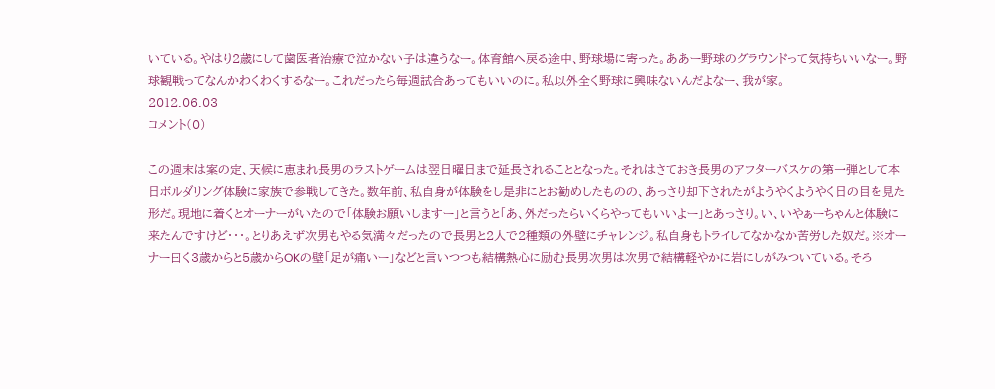いている。やはり2歳にして歯医者治療で泣かない子は違うなー。体育館へ戻る途中、野球場に寄った。ああー野球のグラウンドって気持ちいいなー。野球観戦ってなんかわくわくするなー。これだったら毎週試合あってもいいのに。私以外全く野球に興味ないんだよなー、我が家。
2012.06.03
コメント(0)

この週末は案の定、天候に恵まれ長男のラストゲームは翌日曜日まで延長されることとなった。それはさておき長男のアフターバスケの第一弾として本日ボルダリング体験に家族で参戦してきた。数年前、私自身が体験をし是非にとお勧めしたものの、あっさり却下されたがようやくようやく日の目を見た形だ。現地に着くとオーナーがいたので「体験お願いしますー」と言うと「あ、外だったらいくらやってもいいよー」とあっさり。い、いやぁーちゃんと体験に来たんですけど・・・。とりあえず次男もやる気満々だったので長男と2人で2種類の外壁にチャレンジ。私自身もトライしてなかなか苦労した奴だ。※オーナー曰く3歳からと5歳からOKの壁「足が痛いー」などと言いつつも結構熱心に励む長男次男は次男で結構軽やかに岩にしがみついている。そろ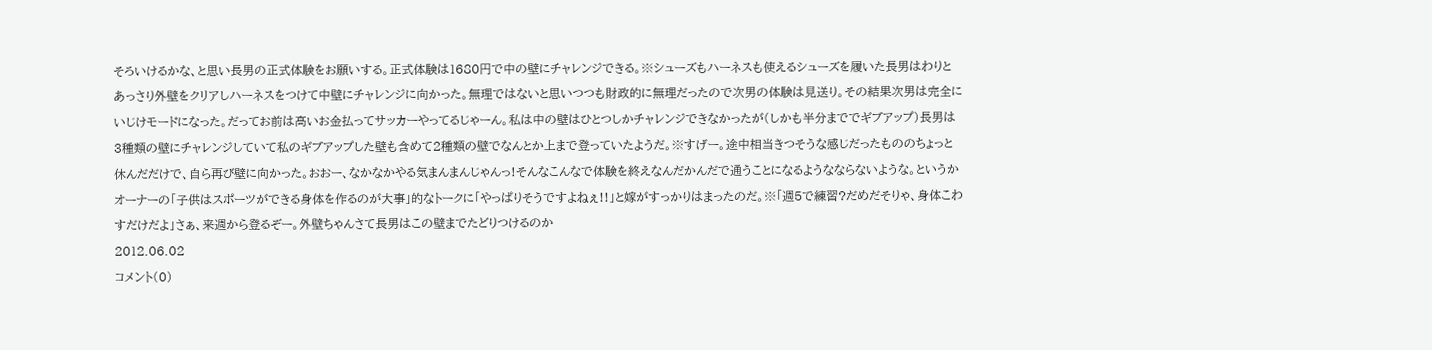そろいけるかな、と思い長男の正式体験をお願いする。正式体験は1680円で中の壁にチャレンジできる。※シューズもハーネスも使えるシューズを履いた長男はわりとあっさり外壁をクリアしハーネスをつけて中壁にチャレンジに向かった。無理ではないと思いつつも財政的に無理だったので次男の体験は見送り。その結果次男は完全にいじけモードになった。だってお前は高いお金払ってサッカーやってるじゃーん。私は中の壁はひとつしかチャレンジできなかったが(しかも半分まででギブアップ)長男は3種類の壁にチャレンジしていて私のギブアップした壁も含めて2種類の壁でなんとか上まで登っていたようだ。※すげー。途中相当きつそうな感じだったもののちょっと休んだだけで、自ら再び壁に向かった。おおー、なかなかやる気まんまんじゃんっ!そんなこんなで体験を終えなんだかんだで通うことになるようなならないような。というかオーナーの「子供はスポーツができる身体を作るのが大事」的なトークに「やっぱりそうですよねぇ!!」と嫁がすっかりはまったのだ。※「週5で練習?だめだそりゃ、身体こわすだけだよ」さぁ、来週から登るぞー。外壁ちゃんさて長男はこの壁までたどりつけるのか
2012.06.02
コメント(0)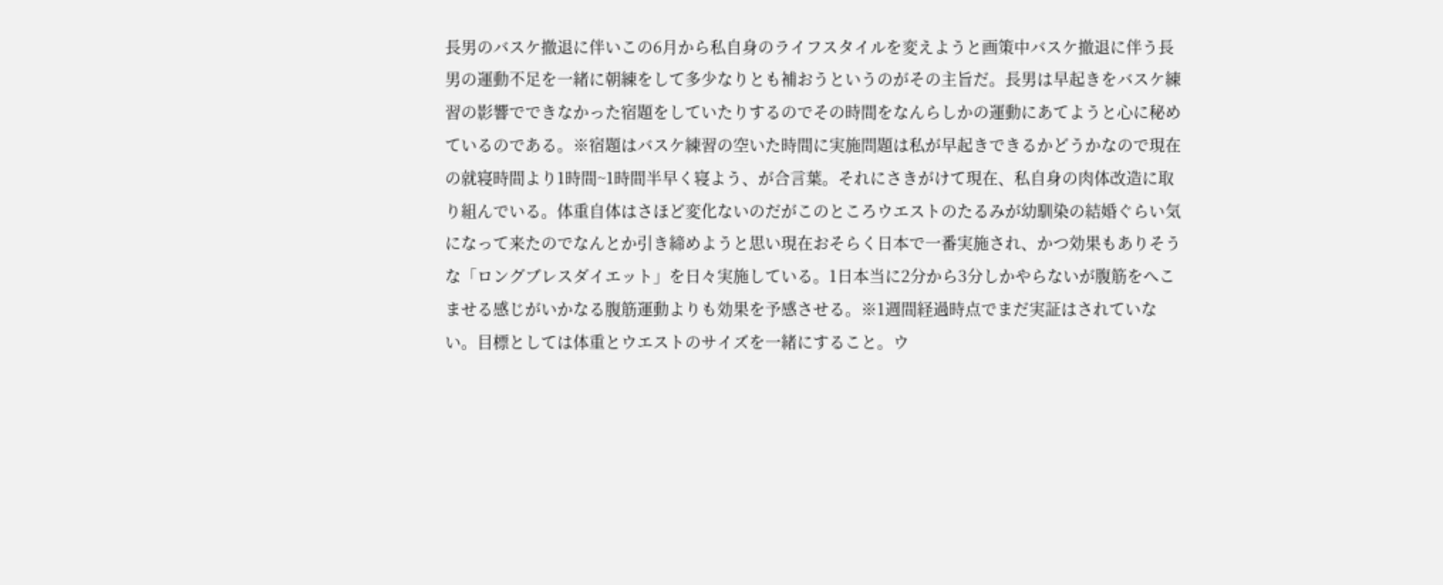長男のバスケ撤退に伴いこの6月から私自身のライフスタイルを変えようと画策中バスケ撤退に伴う長男の運動不足を一緒に朝練をして多少なりとも補おうというのがその主旨だ。長男は早起きをバスケ練習の影響でできなかった宿題をしていたりするのでその時間をなんらしかの運動にあてようと心に秘めているのである。※宿題はバスケ練習の空いた時間に実施問題は私が早起きできるかどうかなので現在の就寝時間より1時間~1時間半早く寝よう、が合言葉。それにさきがけて現在、私自身の肉体改造に取り組んでいる。体重自体はさほど変化ないのだがこのところウエストのたるみが幼馴染の結婚ぐらい気になって来たのでなんとか引き締めようと思い現在おそらく日本で一番実施され、かつ効果もありそうな「ロングブレスダイエット」を日々実施している。1日本当に2分から3分しかやらないが腹筋をへこませる感じがいかなる腹筋運動よりも効果を予感させる。※1週間経過時点でまだ実証はされていない。目標としては体重とウエストのサイズを一緒にすること。ウ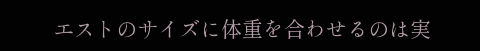エストのサイズに体重を合わせるのは実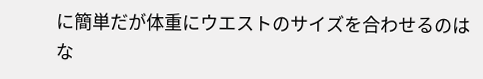に簡単だが体重にウエストのサイズを合わせるのはな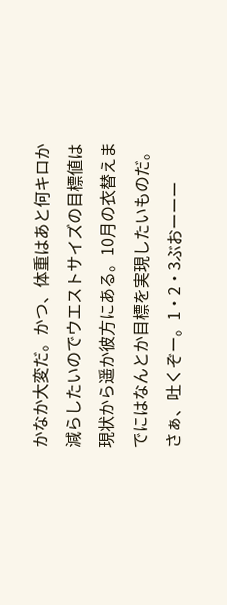かなか大変だ。かつ、体重はあと何キロか減らしたいのでウエストサイズの目標値は現状から遥か彼方にある。10月の衣替えまでにはなんとか目標を実現したいものだ。さぁ、吐くぞー。1・2・3ぶおーーー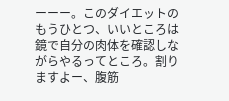ーーー。このダイエットのもうひとつ、いいところは鏡で自分の肉体を確認しながらやるってところ。割りますよー、腹筋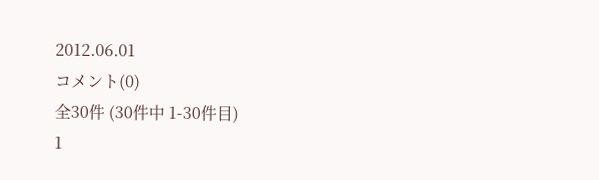2012.06.01
コメント(0)
全30件 (30件中 1-30件目)
1